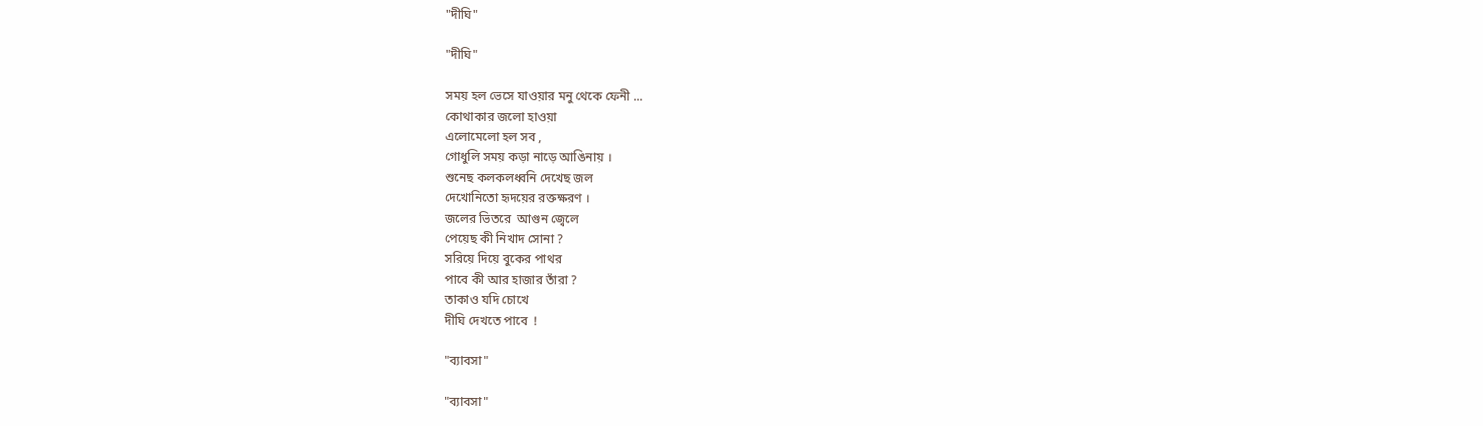"দীঘি"

"দীঘি"

সময় হল ভেসে যাওয়ার মনু থেকে ফেনী ...
কোথাকার জলো হাওয়া
এলোমেলো হল সব ,
গোধুলি সময় কড়া নাড়ে আঙিনায় ।
শুনেছ কলকলধ্বনি দেখেছ জল
দেখোনিতো হৃদয়ের রক্তক্ষরণ ।
জলের ভিতরে  আগুন জ্বেলে
পেয়েছ কী নিখাদ সোনা ?
সরিয়ে দিয়ে বুকের পাথর
পাবে কী আর হাজার তাঁরা ?
তাকাও যদি চোখে
দীঘি দেখতে পাবে  !

"ব্যাবসা"

"ব্যাবসা"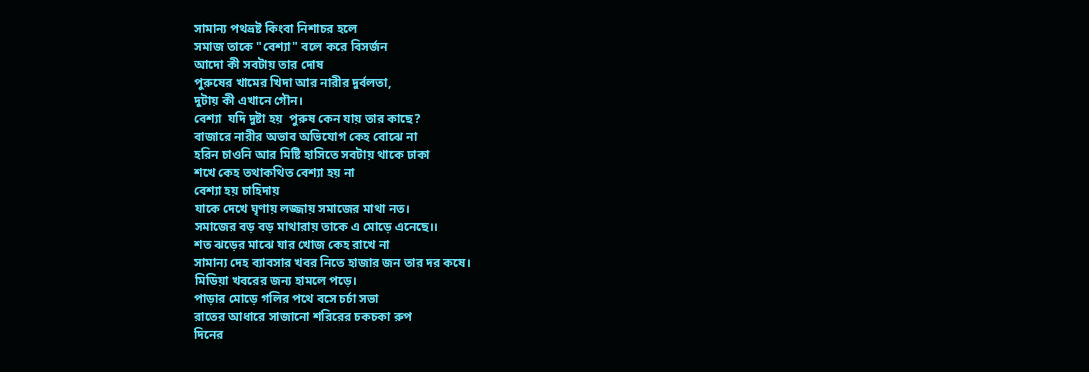সামান্য পথভ্রষ্ট কিংবা নিশাচর হলে
সমাজ তাকে "বেশ্যা" বলে করে বিসর্জন
আদো কী সবটায় তার দোষ
পুরুষের খামের খিদা আর নারীর দুর্বলতা,
দুটায় কী এখানে গৌন।
বেশ্যা  যদি দুষ্টা হয়  পুরুষ কেন যায় তার কাছে?
বাজারে নারীর অভাব অভিযোগ কেহ বোঝে না
হরিন চাওনি আর মিষ্টি হাসিতে সবটায় থাকে ঢাকা
শখে কেহ তথাকথিত বেশ্যা হয় না
বেশ্যা হয় চাহিদায়
যাকে দেখে ঘৃণায় লজ্জায় সমাজের মাথা নত।
সমাজের বড় বড় মাথারায় তাকে এ মোড়ে এনেছে।।
শত ঝড়ের মাঝে যার খোজ কেহ রাখে না
সামান্য দেহ ব্যাবসার খবর নিতে হাজার জন তার দর কষে।
মিডিয়া খবরের জন্য হামলে পড়ে।
পাড়ার মোড়ে গলির পথে বসে চর্চা সভা
রাতের আধারে সাজানো শরিরের চকচকা রুপ
দিনের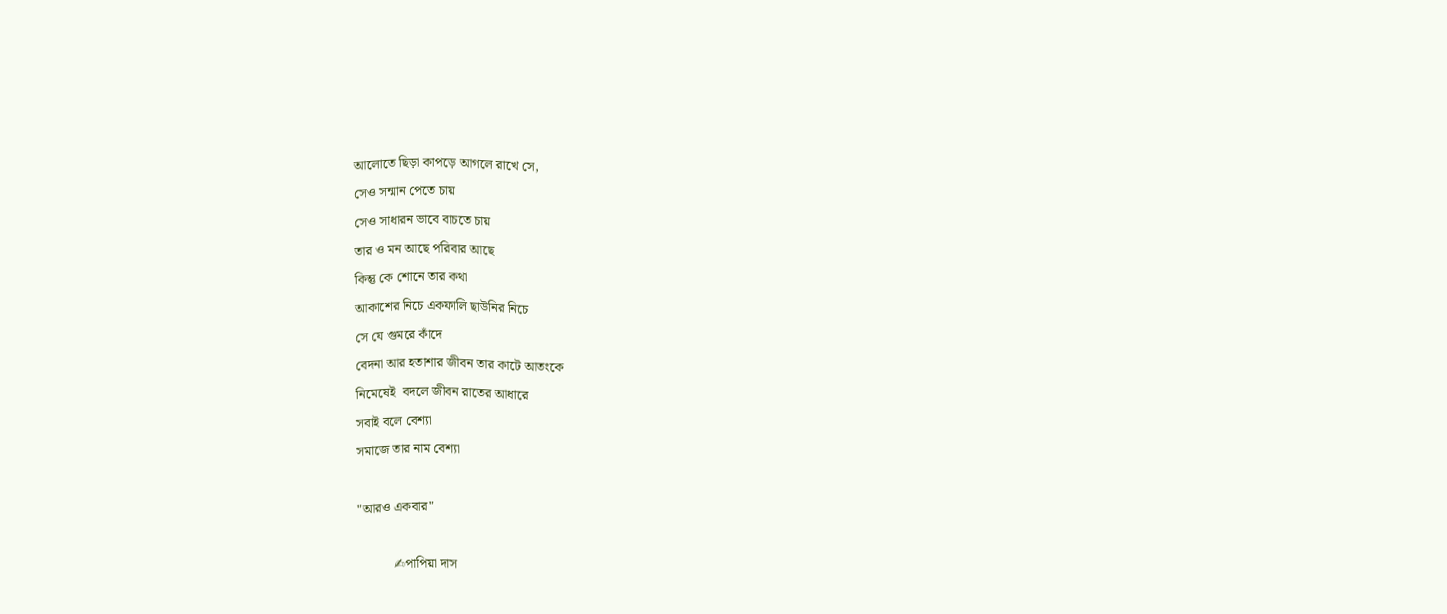আলোতে ছিড়া কাপড়ে আগলে রাখে সে,
সেও সন্মান পেতে চায়
সেও সাধারন ভাবে বাচতে চায়
তার ও মন আছে পরিবার আছে
কিন্তু কে শোনে তার কথা
আকাশের নিচে একফালি ছাউনির নিচে
সে যে গুমরে কাঁদে
বেদনা আর হতাশার জীবন তার কাটে আতংকে
নিমেষেই  বদলে জীবন রাতের আধারে
সবাই বলে বেশ্যা
সমাজে তার নাম বেশ্যা

"আরও একবার"

           ✍পাপিয়া দাস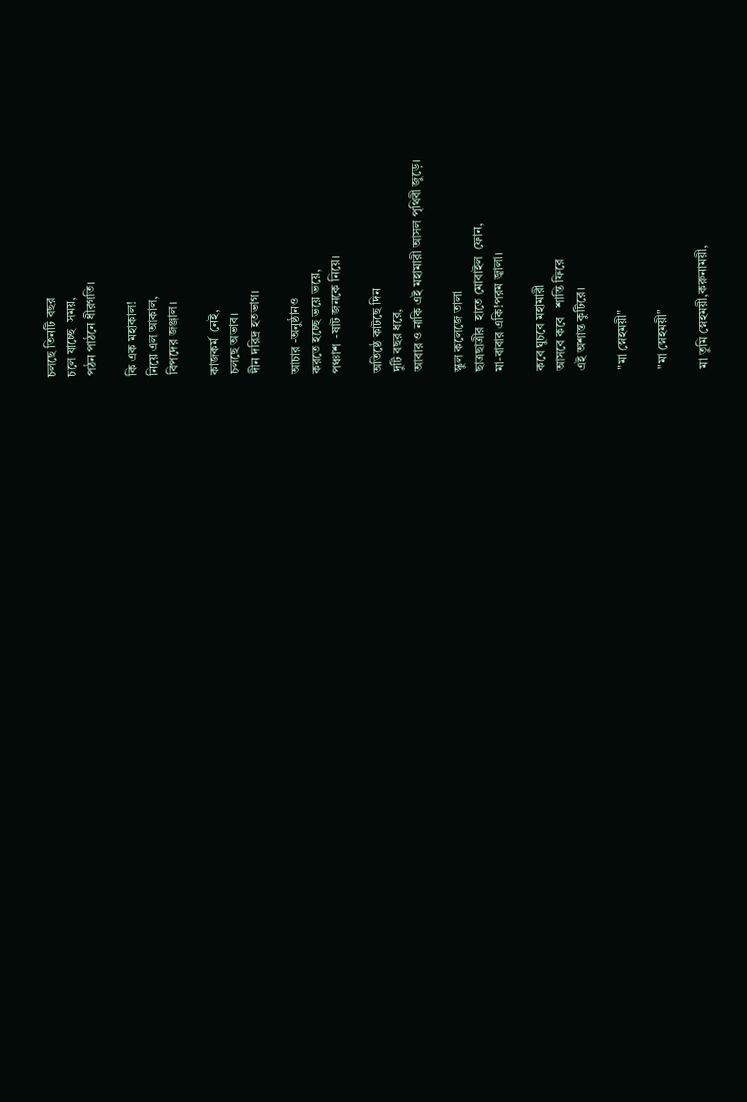চলছে তিনটি বছর
চলে যাচ্ছে  সময়,
পঠন পাঠনে ধীরগতি।

কি এক মহাকাল!
নিয়ে এল আকাল,
বিপদের জঞ্জাল।

কাজকর্ম  নেই,
চলছে অভাব।
দীন দরিদ্র হতভাগ।

আচার -অনুষ্ঠানও
করতে হচ্ছে ভয়ে ভয়ে,
পঞ্চাশ  -ষাট জনকে নিয়ে।

অতিষ্ঠে কাটছে দিন
দুটি বছর ধরে,
আবার ও নাকি এই মহামারী আসল পৃথিবী জুড়ে।

স্কুল কলেজে তালা
ছাত্রছাত্রীর  হাতে মোবাইল  ফোন,
মা-বাবার একি!পরম জ্বালা।

কবে ঘুচবে মহামারী
আসবে কবে   শান্তি ফিরে
এই অশান্ত কুটিরে।

"মা স্নেহময়ী"

"মা স্নেহময়ী"

মা তুমি স্নেহময়ী,করুনাময়ী,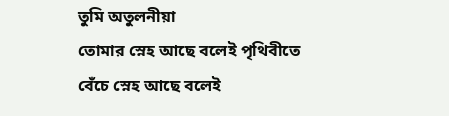তুমি অতুলনীয়া
তোমার স্নেহ আছে বলেই পৃথিবীতে
বেঁচে স্নেহ আছে বলেই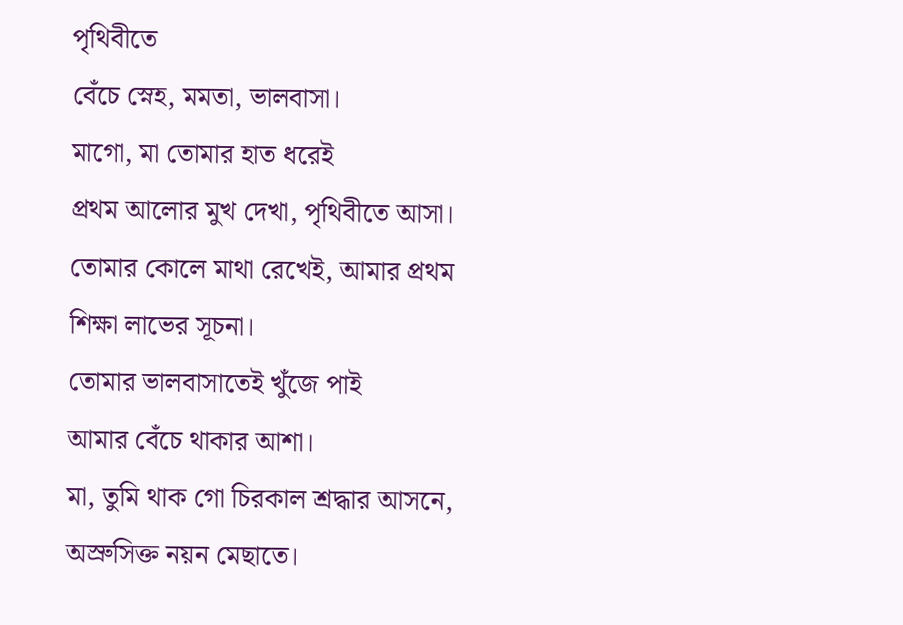পৃথিবীতে
বেঁচে স্নেহ, মমতা, ভালবাসা।
মাগো, মা তোমার হাত ধরেই
প্রথম আলোর মুখ দেখা, পৃথিবীতে আসা।
তোমার কোলে মাথা রেখেই, আমার প্রথম
শিক্ষা লাভের সূচনা।
তোমার ভালবাসাতেই খুঁজে পাই
আমার বেঁচে থাকার আশা।
মা, তুমি থাক গো চিরকাল শ্রদ্ধার আসনে,
অস্রুসিক্ত নয়ন মেছাতে।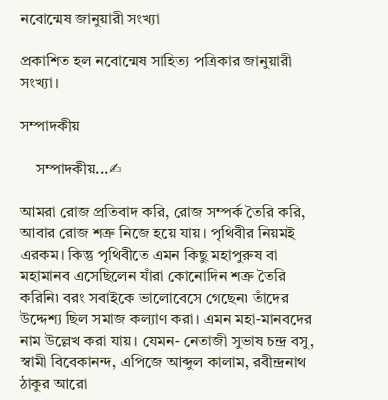নবোন্মেষ জানুয়ারী সংখ্যা

প্রকাশিত হল নবোন্মেষ সাহিত্য পত্রিকার জানুয়ারী সংখ্যা।

সম্পাদকীয়

    সম্পাদকীয়...✍

আমরা রোজ প্রতিবাদ করি, রোজ সম্পর্ক তৈরি করি, আবার রোজ শত্রু নিজে হয়ে যায়। পৃথিবীর নিয়মই এরকম। কিন্তু পৃথিবীতে এমন কিছু মহাপুরুষ বা মহামানব এসেছিলেন যাঁরা কোনোদিন শত্রু তৈরি করিনি৷ বরং সবাইকে ভালোবেসে গেছেন৷ তাঁদের উদ্দেশ্য ছিল সমাজ কল্যাণ করা। এমন মহা-মানবদের নাম উল্লেখ করা যায়। যেমন- নেতাজী সুভাষ চন্দ্র বসু, স্বামী বিবেকানন্দ, এপিজে আব্দুল কালাম, রবীন্দ্রনাথ ঠাকুর আরো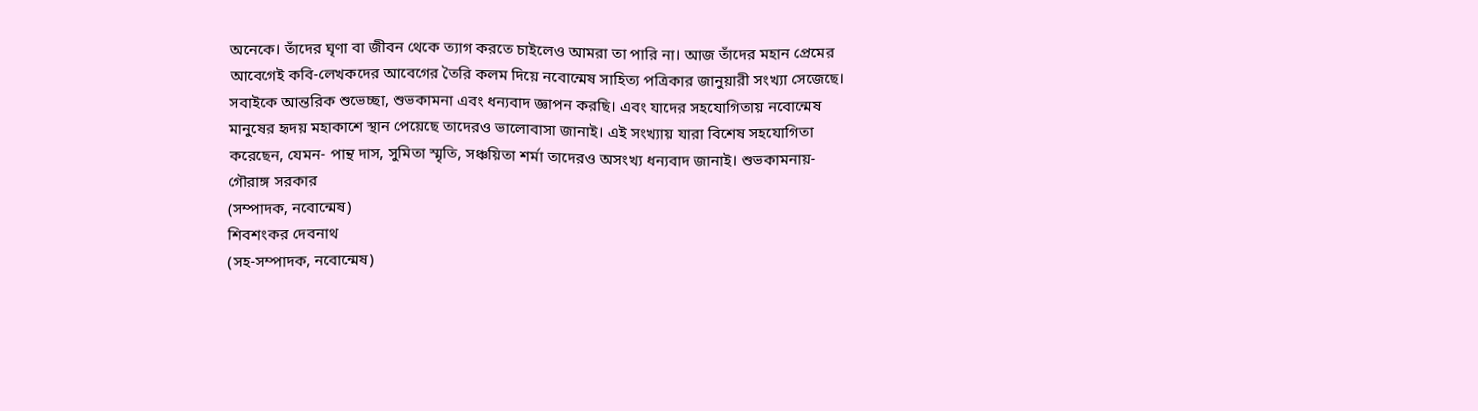অনেকে। তাঁদের ঘৃণা বা জীবন থেকে ত্যাগ করতে চাইলেও আমরা তা পারি না। আজ তাঁদের মহান প্রেমের আবেগেই কবি-লেখকদের আবেগের তৈরি কলম দিয়ে নবোন্মেষ সাহিত্য পত্রিকার জানুয়ারী সংখ্যা সেজেছে। সবাইকে আন্তরিক শুভেচ্ছা, শুভকামনা এবং ধন্যবাদ জ্ঞাপন করছি। এবং যাদের সহযোগিতায় নবোন্মেষ মানুষের হৃদয় মহাকাশে স্থান পেয়েছে তাদেরও ভালোবাসা জানাই। এই সংখ্যায় যারা বিশেষ সহযোগিতা করেছেন, যেমন- পান্থ দাস, সুমিতা স্মৃতি, সঞ্চয়িতা শর্মা তাদেরও অসংখ্য ধন্যবাদ জানাই। শুভকামনায়-
গৌরাঙ্গ সরকার
(সম্পাদক, নবোন্মেষ)
শিবশংকর দেবনাথ
(সহ-সম্পাদক, নবোন্মেষ)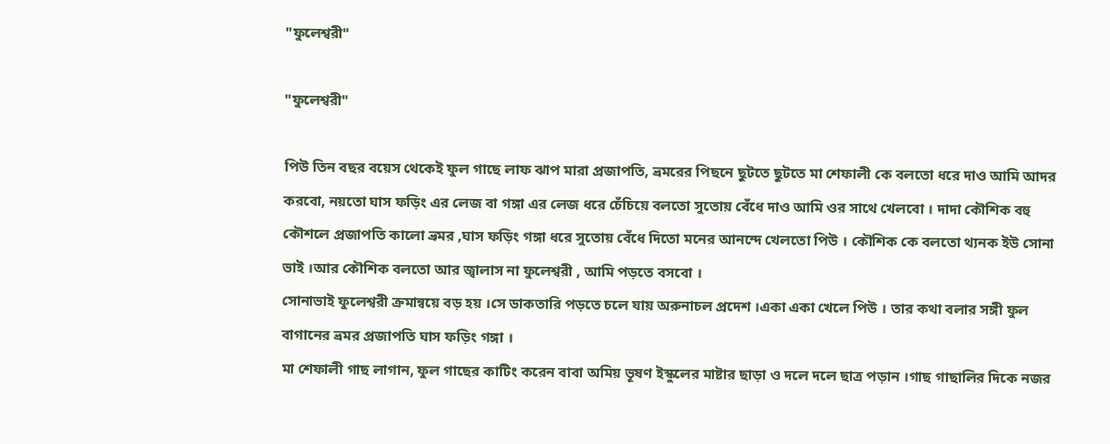"ফুলেশ্বরী"

"ফুলেশ্বরী"

পিউ তিন বছর বয়েস থেকেই ফুল গাছে লাফ ঝাপ মারা প্রজাপতি, ভ্রমরের পিছনে ছুটতে ছুটতে মা শেফালী কে বলতো ধরে দাও আমি আদর করবো, নয়তো ঘাস ফড়িং এর লেজ বা গঙ্গা এর লেজ ধরে চেঁচিয়ে বলতো সুতোয় বেঁধে দাও আমি ওর সাথে খেলবো । দাদা কৌশিক বহু কৌশলে প্রজাপতি কালো ভ্রমর ,ঘাস ফড়িং গঙ্গা ধরে সুতোয় বেঁধে দিতো মনের আনন্দে খেলতো পিউ । কৌশিক কে বলতো থ্যনক ইউ সোনা ভাই ।আর কৌশিক বলতো আর জ্বালাস না ফুলেশ্বরী , আমি পড়তে বসবো ।
সোনাভাই ফুলেশ্বরী ক্রমান্বয়ে বড় হয় ।সে ডাকতারি পড়তে চলে যায় অরুনাচল প্রদেশ ।একা একা খেলে পিউ । তার কথা বলার সঙ্গী ফুল বাগানের ভ্রমর প্রজাপতি ঘাস ফড়িং গঙ্গা ।
মা শেফালী গাছ লাগান, ফুল গাছের কাটিং করেন বাবা অমিয় ভূষণ ইস্কুলের মাষ্টার ছাড়া ও দলে দলে ছাত্র পড়ান ।গাছ গাছালির দিকে নজর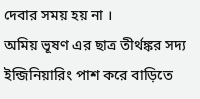দেবার সময় হয় না ।
অমিয় ভূষণ এর ছাত্র তীর্থঙ্কর সদ্য ইন্জিনিয়ারিং পাশ করে বাড়িতে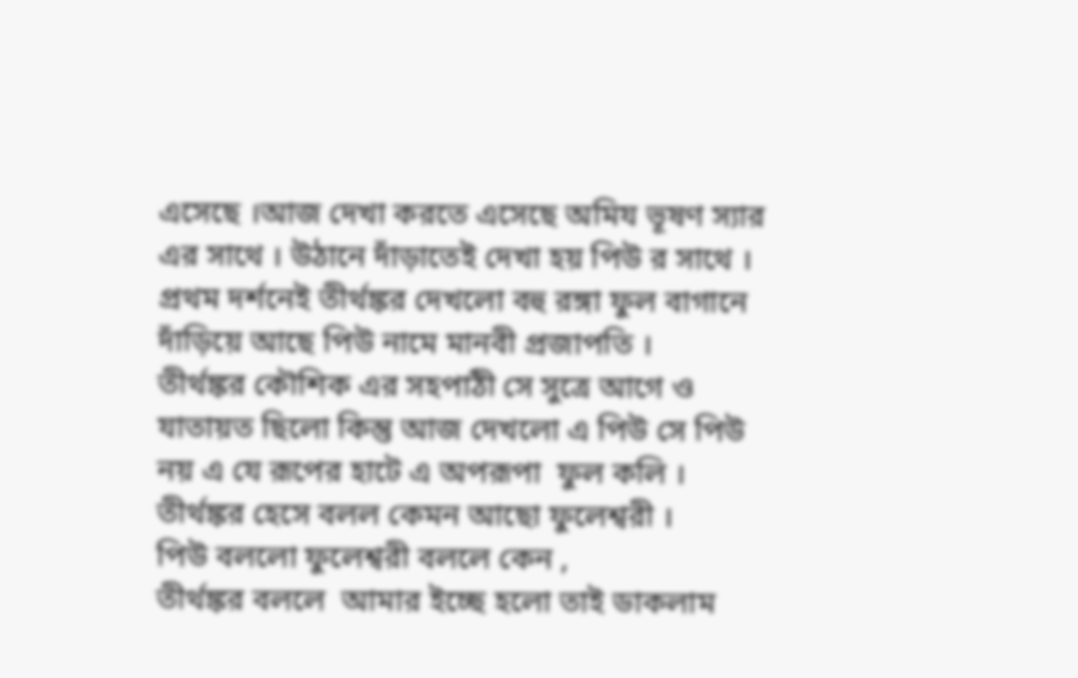এসেছে ।আজ দেখা করতে এসেছে অমিয ভূষণ স্যার এর সাথে । উঠানে দাঁড়াতেই দেখা হয় পিউ র সাথে । প্রথম দর্শনেই তীর্থঙ্কর দেখলো বহু রঙ্গা ফুল বাগানে  দাঁড়িয়ে আছে পিউ নামে মানবী প্রজাপতি ।
তীর্থঙ্কর কৌশিক এর সহপাঠী সে সুত্রে আগে ও যাতায়ত ছিলো কিন্তু আজ দেখলো এ পিউ সে পিউ নয় এ যে রূপের হাটে এ অপরূপা  ফুল কলি ।
তীর্থঙ্কর হেসে বলল কেমন আছো ফুলেশ্বরী ।
পিউ বললো ফুলেশ্বরী বললে কেন ,
তীর্থঙ্কর বললে  আমার ইচ্ছে হলো তাই ডাকলাম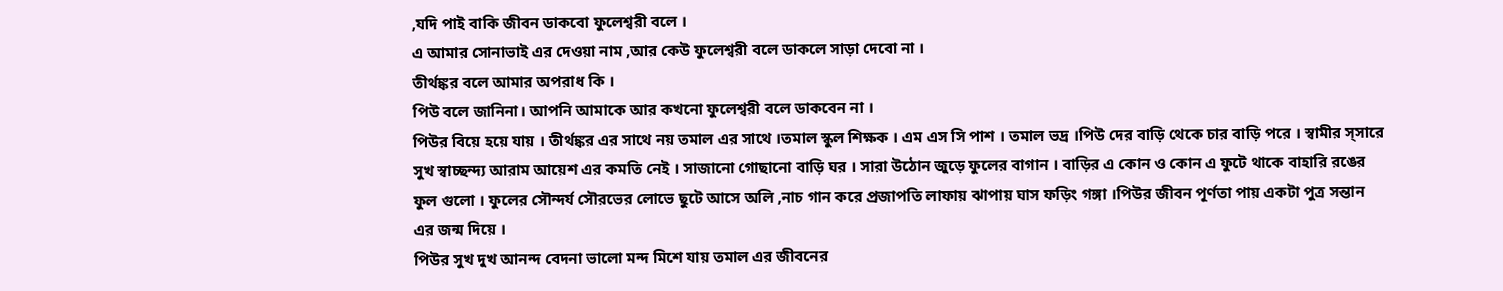,যদি পাই বাকি জীবন ডাকবো ফুলেশ্বরী বলে ।
এ আমার সোনাভাই এর দেওয়া নাম ,আর কেউ ফুলেশ্বরী বলে ডাকলে সাড়া দেবো না ।
তীর্থঙ্কর বলে আমার অপরাধ কি ।
পিউ বলে জানিনা। আপনি আমাকে আর কখনো ফুলেশ্বরী বলে ডাকবেন না ।
পিউর বিয়ে হয়ে যায় । তীর্থঙ্কর এর সাথে নয় তমাল এর সাথে ।তমাল স্কুল শিক্ষক । এম এস সি পাশ । তমাল ভদ্র ।পিউ দের বাড়ি থেকে চার বাড়ি পরে । স্বামীর স্সারে সুখ স্বাচ্ছন্দ্য আরাম আয়েশ এর কমতি নেই । সাজানো গোছানো বাড়ি ঘর । সারা উঠোন জুড়ে ফুলের বাগান । বাড়ির এ কোন ও কোন এ ফুটে থাকে বাহারি রঙের ফুল গুলো । ফুলের সৌন্দর্য সৌরভের লোভে ছুটে আসে অলি ,নাচ গান করে প্রজাপতি লাফায় ঝাপায় ঘাস ফড়িং গঙ্গা ।পিউর জীবন পূর্ণতা পায় একটা পুত্র সন্তান এর জন্ম দিয়ে ।
পিউর সুখ দুখ আনন্দ বেদনা ভালো মন্দ মিশে যায় তমাল এর জীবনের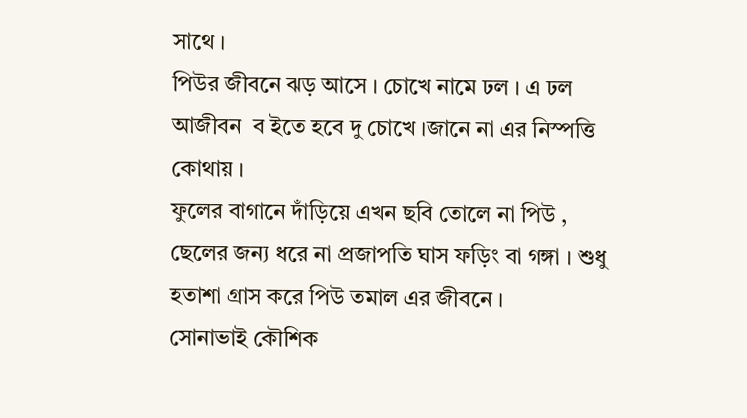সাথে ।
পিউর জীবনে ঝড় আসে । চোখে নামে ঢল । এ ঢল আজীবন  ব ইতে হবে দু চোখে ।জানে না এর নিস্পত্তি কোথায় ।
ফুলের বাগানে দাঁড়িয়ে এখন ছবি তোলে না পিউ , ছেলের জন্য ধরে না প্রজাপতি ঘাস ফড়িং বা গঙ্গা । শুধু হতাশা গ্রাস করে পিউ তমাল এর জীবনে ।
সোনাভাই কৌশিক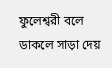ফুলেশ্বরী বলে ডাকলে সাড়া দেয়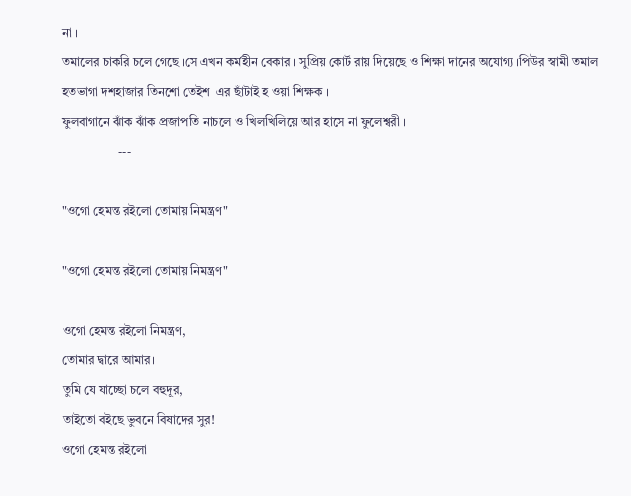না ।
তমালের চাকরি চলে গেছে ।সে এখন কর্মহীন বেকার । সুপ্রিয় কোর্ট রায় দিয়েছে ও শিক্ষা দানের অযোগ্য ।পিউর স্বামী তমাল হতভাগা দশহাজার তিনশো তেইশ  এর ছাঁটাই হ ওয়া শিক্ষক ।
ফুলবাগানে ঝাঁক ঝাঁক প্রজাপতি নাচলে ও খিলখিলিয়ে আর হাসে না ফুলেশ্বরী ।
                  ---

"ওগো হেমন্ত রইলো তোমায় নিমন্ত্রণ"

"ওগো হেমন্ত রইলো তোমায় নিমন্ত্রণ"

ওগো হেমন্ত রইলো নিমন্ত্রণ,
তোমার দ্বারে আমার।
তুমি যে যাচ্ছো চলে বহুদূর,
তাইতো বইছে ভুবনে বিষাদের সুর!
ওগো হেমন্ত রইলো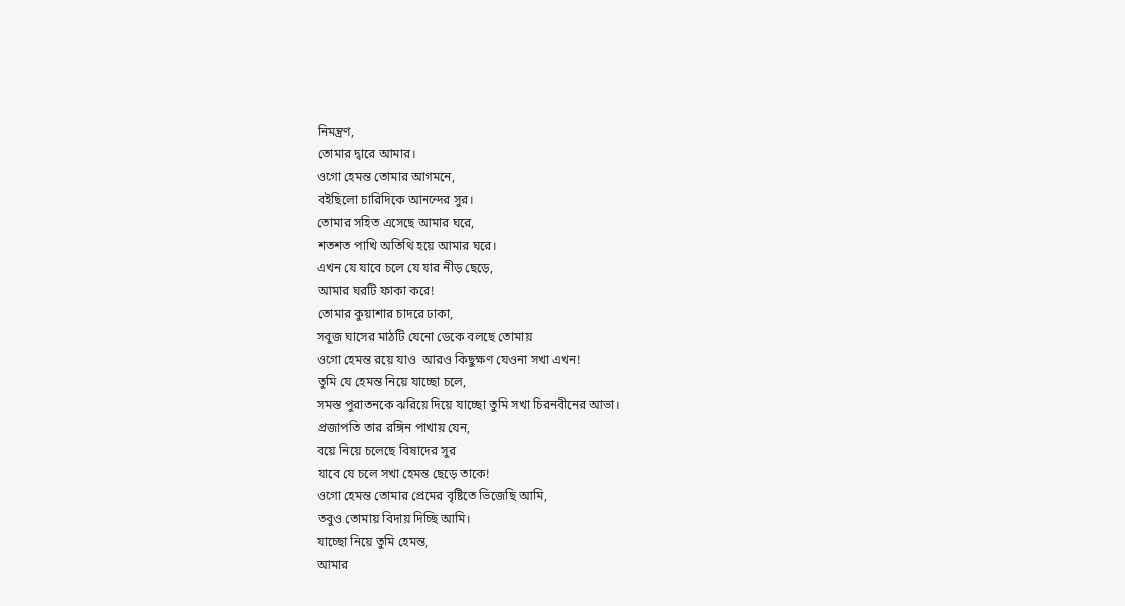নিমন্ত্রণ,
তোমার দ্বারে আমার।
ওগো হেমন্ত তোমার আগমনে,
বইছিলো চারিদিকে আনন্দের সুর।
তোমার সহিত এসেছে আমার ঘরে,
শতশত পাখি অতিথি হয়ে আমার ঘরে।
এখন যে যাবে চলে যে যার নীড় ছেড়ে,
আমার ঘরটি ফাকা করে!
তোমার কুয়াশার চাদরে ঢাকা,
সবুজ ঘাসের মাঠটি যেনো ডেকে বলছে তোমায়
ওগো হেমন্ত রয়ে যাও  আরও কিছুক্ষণ যেওনা সখা এখন!
তুমি যে হেমন্ত নিয়ে যাচ্ছো চলে,
সমস্ত পুরাতনকে ঝরিয়ে দিয়ে যাচ্ছো তুমি সখা চিরনবীনের আভা।
প্রজাপতি তার রঙ্গিন পাখায় যেন,
বয়ে নিয়ে চলেছে বিষাদের সুর
যাবে যে চলে সখা হেমন্ত ছেড়ে তাকে!
ওগো হেমন্ত তোমার প্রেমের বৃষ্টিতে ভিজেছি আমি,
তবুও তোমায় বিদায় দিচ্ছি আমি।
যাচ্ছো নিয়ে তুমি হেমন্ত,
আমার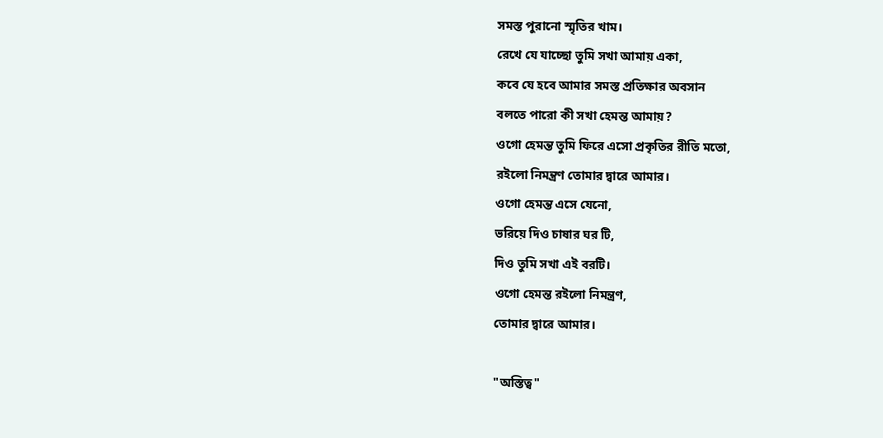সমস্ত পুরানো স্মৃতির খাম।
রেখে যে যাচ্ছো তুমি সখা আমায় একা,
কবে যে হবে আমার সমস্ত প্রতিক্ষার অবসান
বলতে পারো কী সখা হেমন্ত আমায়?
ওগো হেমন্ত তুমি ফিরে এসো প্রকৃতির রীতি মতো,
রইলো নিমন্ত্রণ তোমার দ্বারে আমার।
ওগো হেমন্ত এসে যেনো,
ভরিয়ে দিও চাষার ঘর টি,
দিও তুমি সখা এই বরটি।
ওগো হেমন্ত রইলো নিমন্ত্রণ,
তোমার দ্বারে আমার।

"অস্তিত্ব"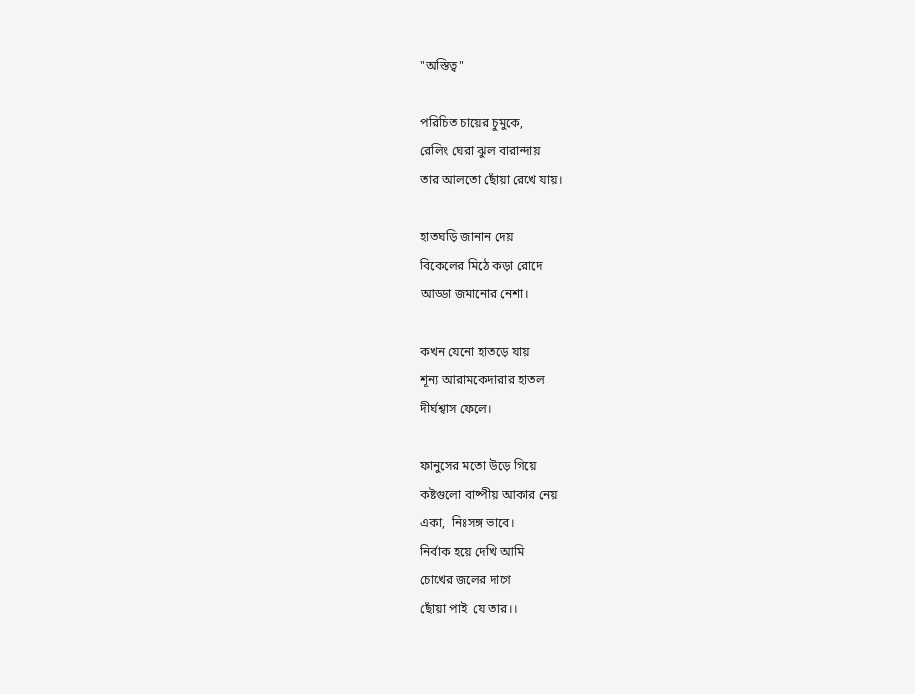"অস্তিত্ব"

পরিচিত চায়ের চুমুকে,
রেলিং ঘেরা ঝুল বারান্দায়
তার আলতো ছোঁয়া রেখে যায়।

হাতঘড়ি জানান দেয়
বিকেলের মিঠে কড়া রোদে
আড্ডা জমানোর নেশা।

কখন যেনো হাতড়ে যায়
শূন্য আরামকেদারার হাতল
দীর্ঘশ্বাস ফেলে।

ফানুসের মতো উড়ে গিয়ে
কষ্টগুলো বাষ্পীয় আকার নেয়
একা,  নিঃসঙ্গ ভাবে।
নির্বাক হয়ে দেখি আমি
চোখের জলের দাগে
ছোঁয়া পাই  যে তার।।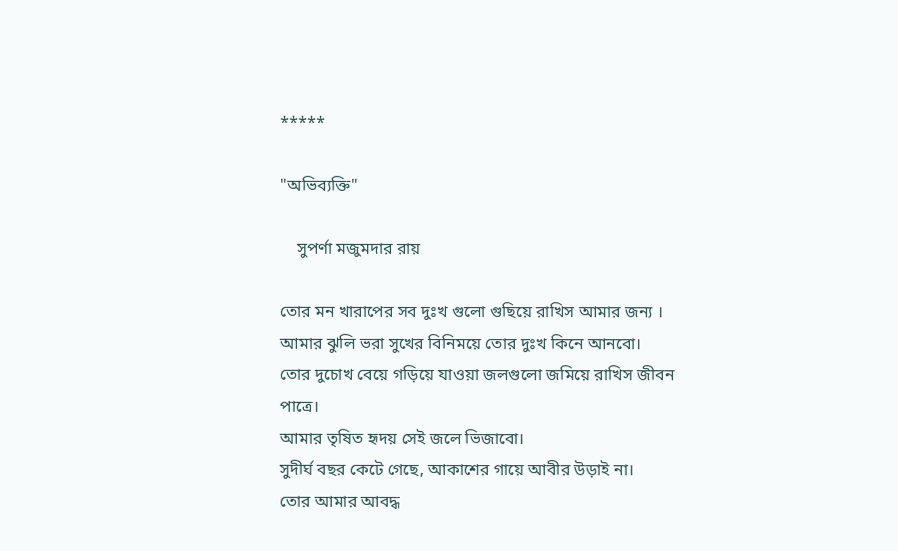*****

"অভিব্যক্তি"

    সুপর্ণা মজুমদার রায়

তোর মন খারাপের সব দুঃখ গুলো গুছিয়ে রাখিস আমার জন্য ।
আমার ঝুলি ভরা সুখের বিনিময়ে তোর দুঃখ কিনে আনবো।
তোর দুচোখ বেয়ে গড়িয়ে যাওয়া জলগুলো জমিয়ে রাখিস জীবন পাত্রে।
আমার তৃষিত হৃদয় সেই জলে ভিজাবো।
সুদীর্ঘ বছর কেটে গেছে, আকাশের গায়ে আবীর উড়াই না।
তোর আমার আবদ্ধ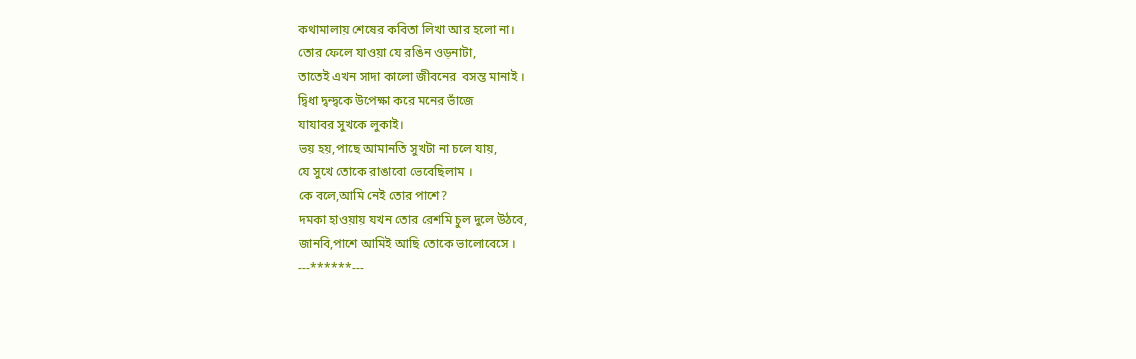কথামালায় শেষের কবিতা লিখা আর হলো না।
তোর ফেলে যাওয়া যে রঙিন ওড়নাটা,
তাতেই এখন সাদা কালো জীবনের  বসন্ত মানাই ।
দ্বিধা দ্বন্দ্বকে উপেক্ষা করে মনের ভাঁজে
যাযাবর সুখকে লুকাই।
ভয় হয়,পাছে আমানতি সুখটা না চলে যায়,
যে সুখে তোকে রাঙাবো ভেবেছিলাম ।
কে বলে,আমি নেই তোর পাশে?
দমকা হাওয়ায় যখন তোর রেশমি চুল দুলে উঠবে,
জানবি,পাশে আমিই আছি তোকে ভালোবেসে ।
---******---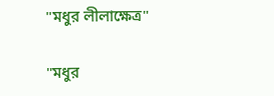"মধুর লীলাক্ষেত্র"

"মধুর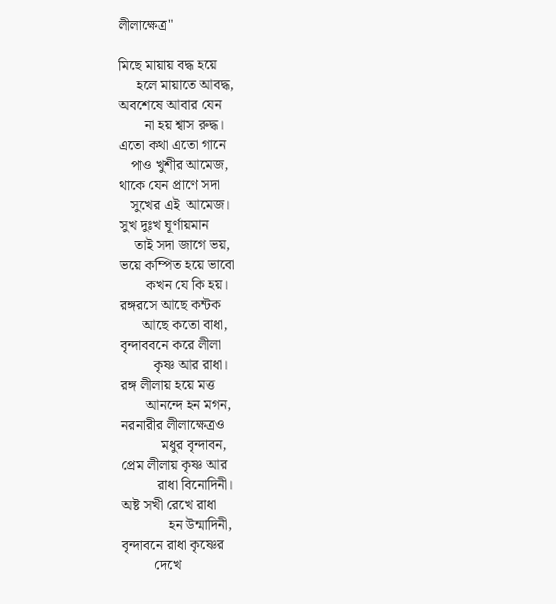লীলাক্ষেত্র"

মিছে মায়ায় বদ্ধ হয়ে
     হলে মায়াতে আবদ্ধ,
অবশেষে আবার যেন
       না হয় শ্বাস রুদ্ধ।
এতো কথা এতো গানে
   পাও খুশীর আমেজ,
থাকে যেন প্রাণে সদা
   সুখের এই  আমেজ।
সুখ দুঃখ ঘূর্ণায়মান
    তাই সদা জাগে ভয়,
ভয়ে কম্পিত হয়ে ভাবো
       কখন যে কি হয়।
রঙ্গরসে আছে কন্টক
      আছে কতো বাধা,
বৃন্দাববনে করে লীলা
         কৃষ্ণ আর রাধা।
রঙ্গ লীলায় হয়ে মত্ত
       আনন্দে হন মগন,
নরনারীর লীলাক্ষেত্রও
           মধুর বৃন্দাবন,
প্রেম লীলায় কৃষ্ণ আর
          রাধা বিনোদিনী।
অষ্ট সখী রেখে রাধা
             হন উন্মাদিনী,
বৃন্দাবনে রাধা কৃষ্ণের
         দেখে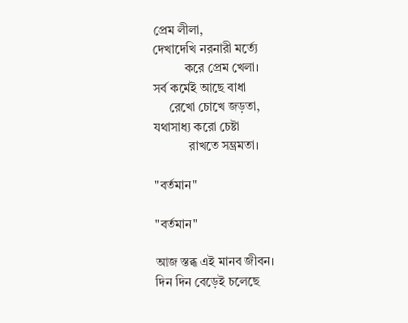প্রেম লীলা,
দেখাদেখি নরনারী মর্ত্যে
          করে প্রেম খেলা।
সর্ব কর্মেই আছে বাধা
     রেখো চোখে জড়তা,
যথাসাধ্য করো চেষ্টা
           রাখতে সম্ভ্রমতা।

"বর্তমান"

"বর্তমান"

আজ স্তব্ধ এই মানব জীবন।
দিন দিন বেড়েই চলেছে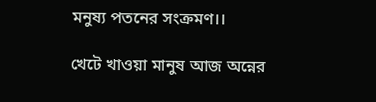মনুষ্য পতনের সংক্রমণ।।

খেটে খাওয়া মানুষ আজ অন্নের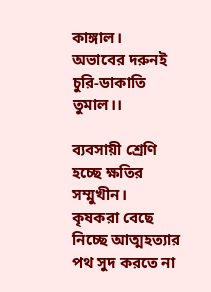কাঙ্গাল।
অভাবের দরুনই চুরি-ডাকাতি তুমাল।।

ব্যবসায়ী শ্রেণি হচ্ছে ক্ষতির সম্মুখীন।
কৃষকরা বেছে নিচ্ছে আত্মহত্যার পথ সুদ করতে না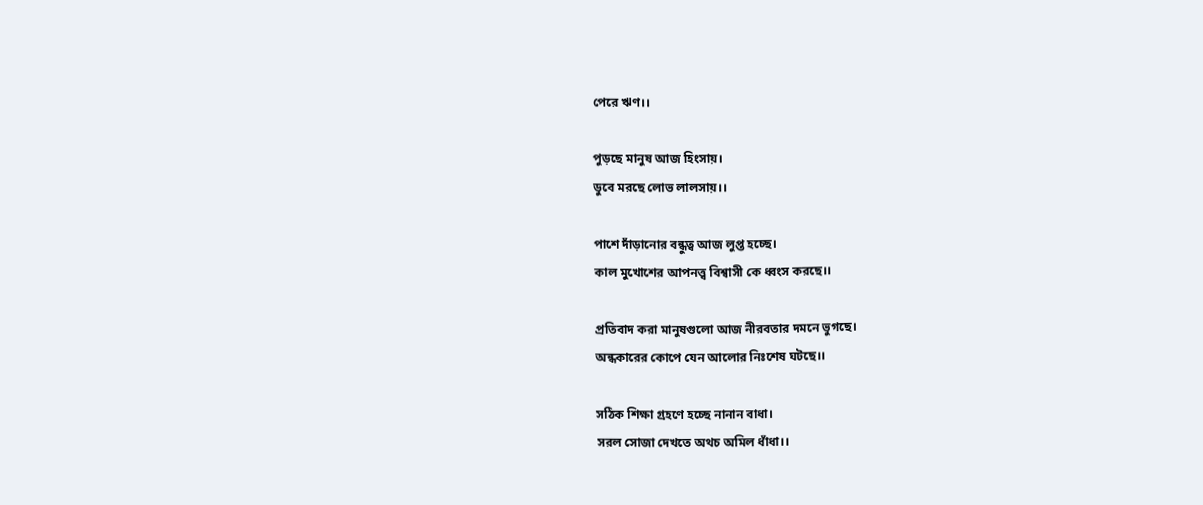পেরে ঋণ।।

পুড়ছে মানুষ আজ হিংসায়।
ডুবে মরছে লোভ লালসায়।।

পাশে দাঁড়ানোর বন্ধুত্ব আজ লুপ্ত হচ্ছে।
কাল মুখোশের আপনত্ত্ব বিশ্বাসী কে ধ্বংস করছে।।

প্রতিবাদ করা মানুষগুলো আজ নীরবতার দমনে ভুগছে।
অন্ধকারের কোপে যেন আলোর নিঃশেষ ঘটছে।।

সঠিক শিক্ষা গ্রহণে হচ্ছে নানান বাধা।
সরল সোজা দেখতে অথচ অমিল ধাঁধা।।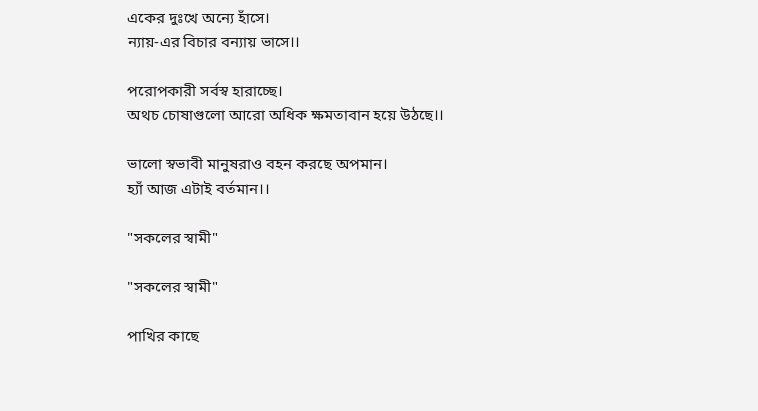একের দুঃখে অন্যে হাঁসে।
ন্যায়-এর বিচার বন্যায় ভাসে।।

পরোপকারী সর্বস্ব হারাচ্ছে।
অথচ চোষাগুলো আরো অধিক ক্ষমতাবান হয়ে উঠছে।।

ভালো স্বভাবী মানুষরাও বহন করছে অপমান।
হ্যাঁ আজ এটাই বর্তমান।।

"সকলের স্বামী"

"সকলের স্বামী"

পাখির কাছে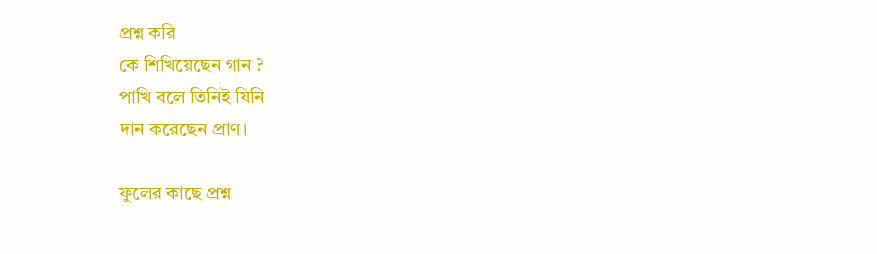প্রশ্ন করি
কে শিখিয়েছেন গান ?
পাখি বলে তিনিই যিনি
দান করেছেন প্রাণ।

ফুলের কাছে প্রশ্ন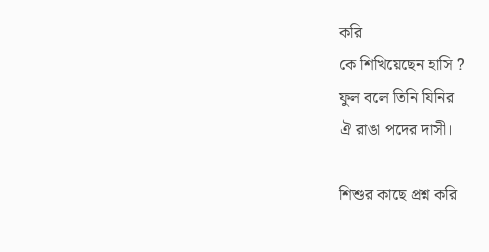করি
কে শিখিয়েছেন হাসি ?
ফুল বলে তিনি যিনির
ঐ রাঙা পদের দাসী।

শিশুর কাছে প্রশ্ন করি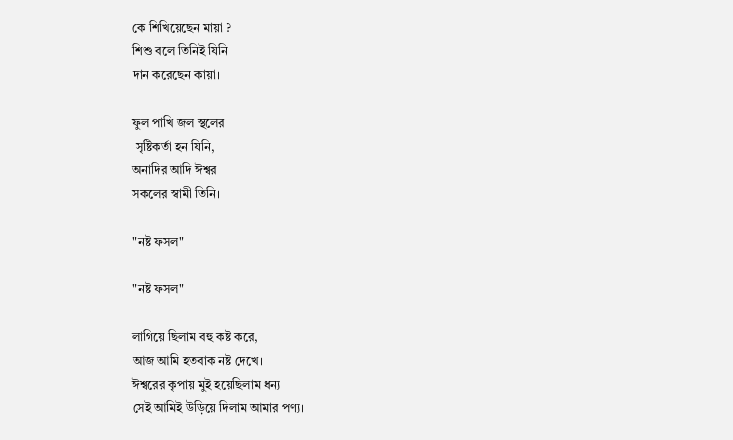কে শিখিয়েছেন মায়া ?
শিশু বলে তিনিই যিনি
দান করেছেন কায়া।

ফুল পাখি জল স্থলের
 সৃষ্টিকর্তা হন যিনি,
অনাদির আদি ঈশ্বর
সকলের স্বামী তিনি।

"নষ্ট ফসল"

"নষ্ট ফসল"

লাগিয়ে ছিলাম বহু কষ্ট করে,
আজ আমি হতবাক নষ্ট দেখে।
ঈশ্বরের কৃপায় মুই হয়েছিলাম ধন্য
সেই আমিই উড়িয়ে দিলাম আমার পণ্য।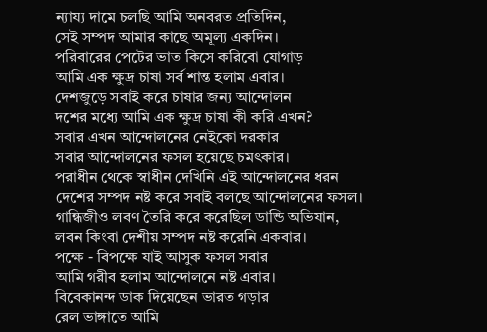ন্যায্য দামে চলছি আমি অনবরত প্রতিদিন,
সেই সম্পদ আমার কাছে অমূল্য একদিন।
পরিবারের পেটের ভাত কিসে করিবো যোগাড়
আমি এক ক্ষুদ্র চাষা সর্ব শান্ত হলাম এবার।
দেশজুড়ে সবাই করে চাষার জন্য আন্দোলন
দশের মধ্যে আমি এক ক্ষুদ্র চাষা কী করি এখন?
সবার এখন আন্দোলনের নেইকো দরকার
সবার আন্দোলনের ফসল হয়েছে চমৎকার।
পরাধীন থেকে স্বাধীন দেখিনি এই আন্দোলনের ধরন
দেশের সম্পদ নষ্ট করে সবাই বলছে আন্দোলনের ফসল।
গান্ধিজীও লবণ তৈরি করে করেছিল ডান্ডি অভিযান,
লবন কিংবা দেশীয় সম্পদ নষ্ট করেনি একবার।
পক্ষে - বিপক্ষে যাই আসুক ফসল সবার
আমি গরীব হলাম আন্দোলনে নষ্ট এবার।
বিবেকানন্দ ডাক দিয়েছেন ভারত গড়ার
রেল ভাঙ্গাতে আমি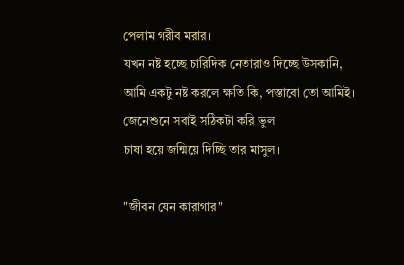পেলাম গরীব মরার।
যখন নষ্ট হচ্ছে চারিদিক নেতারাও দিচ্ছে উসকানি,
আমি একটু নষ্ট করলে ক্ষতি কি, পস্তাবো তো আমিই।
জেনেশুনে সবাই সঠিকটা করি ভুল
চাষা হয়ে জন্মিয়ে দিচ্ছি তার মাসুল।

"জীবন যেন কারাগার"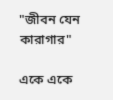"জীবন যেন কারাগার"

একে একে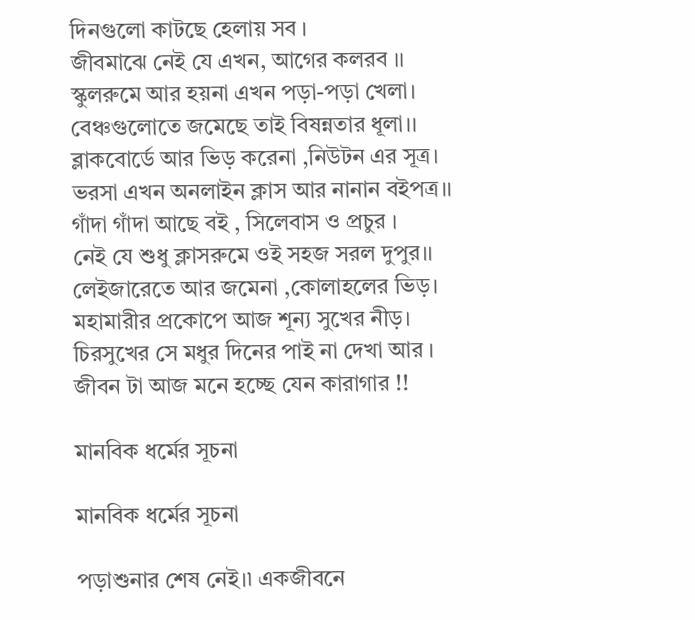দিনগুলো কাটছে হেলায় সব ।
জীবমাঝে নেই যে এখন, আগের কলরব ।।
স্কুলরুমে আর হয়না এখন পড়া-পড়া খেলা।
বেঞ্চগুলোতে জমেছে তাই বিষন্নতার ধূলা।।
ব্লাকবোর্ডে আর ভিড় করেনা ,নিউটন এর সূত্র।
ভরসা এখন অনলাইন ক্লাস আর নানান বইপত্র।।
গাঁদা গাঁদা আছে বই , সিলেবাস ও প্রচুর ।
নেই যে শুধু ক্লাসরুমে ওই সহজ সরল দুপুর।।
লেইজারেতে আর জমেনা ,কোলাহলের ভিড়।
মহামারীর প্রকোপে আজ শূন্য সুখের নীড়।
চিরসুখের সে মধুর দিনের পাই না দেখা আর ।
জীবন টা আজ মনে হচ্ছে যেন কারাগার !!

মানবিক ধর্মের সূচনা

মানবিক ধর্মের সূচনা

পড়াশুনার শেষ নেই।৷ একজীবনে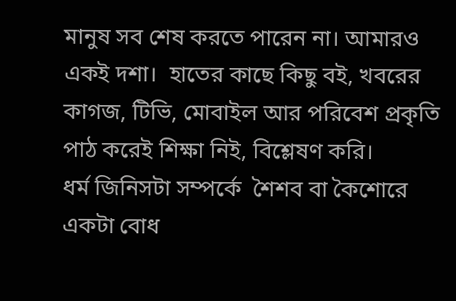মানুষ সব শেষ করতে পারেন না। আমারও একই দশা।  হাতের কাছে কিছু বই, খবরের কাগজ, টিভি, মোবাইল আর পরিবেশ প্রকৃতি পাঠ করেই শিক্ষা নিই, বিশ্লেষণ করি।
ধর্ম জিনিসটা সম্পর্কে  শৈশব বা কৈশোরে একটা বোধ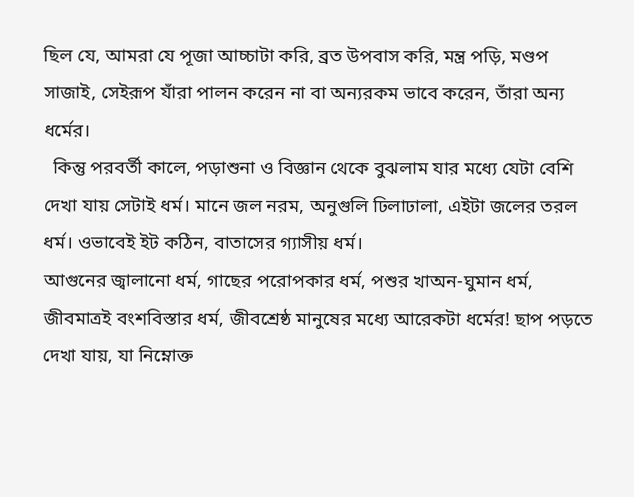ছিল যে, আমরা যে পূজা আচ্চাটা করি, ব্রত উপবাস করি, মন্ত্র পড়ি, মণ্ডপ সাজাই, সেইরূপ যাঁরা পালন করেন না বা অন্যরকম ভাবে করেন, তাঁরা অন্য ধর্মের।
  কিন্তু পরবর্তী কালে, পড়াশুনা ও বিজ্ঞান থেকে বুঝলাম যার মধ্যে যেটা বেশি দেখা যায় সেটাই ধর্ম। মানে জল নরম, অনুগুলি ঢিলাঢালা, এইটা জলের তরল ধর্ম। ওভাবেই ইট কঠিন, বাতাসের গ্যাসীয় ধর্ম।
আগুনের জ্বালানো ধর্ম, গাছের পরোপকার ধর্ম, পশুর খাঅন-ঘুমান ধর্ম, জীবমাত্রই বংশবিস্তার ধর্ম, জীবশ্রেষ্ঠ মানুষের মধ্যে আরেকটা ধর্মের! ছাপ পড়তে দেখা যায়, যা নিম্নোক্ত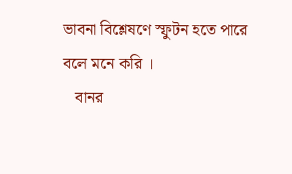ভাবনা বিশ্লেষণে স্ফুটন হতে পারে বলে মনে করি ।
   বানর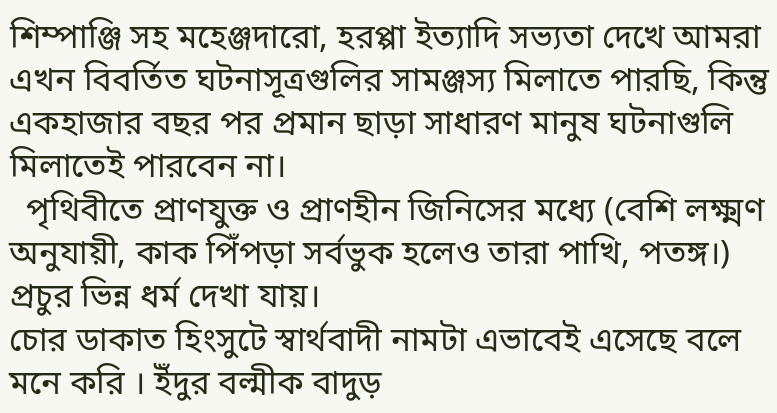শিম্পাঞ্জি সহ মহেঞ্জদারো, হরপ্পা ইত্যাদি সভ্যতা দেখে আমরা এখন বিবর্তিত ঘটনাসূত্রগুলির সামঞ্জস্য মিলাতে পারছি, কিন্তু একহাজার বছর পর প্রমান ছাড়া সাধারণ মানুষ ঘটনাগুলি মিলাতেই পারবেন না।
  পৃথিবীতে প্রাণযুক্ত ও প্রাণহীন জিনিসের মধ্যে (বেশি লক্ষ্মণ অনুযায়ী, কাক পিঁপড়া সর্বভুক হলেও তারা পাখি, পতঙ্গ।) প্রচুর ভিন্ন ধর্ম দেখা যায়।
চোর ডাকাত হিংসুটে স্বার্থবাদী নামটা এভাবেই এসেছে বলে মনে করি । ইঁদুর বল্মীক বাদুড়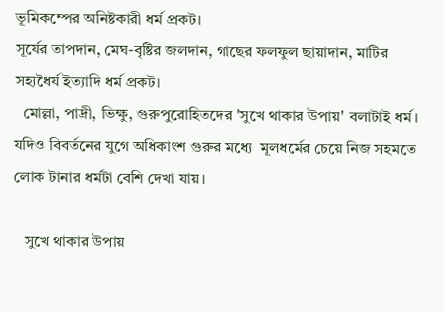ভূমিকম্পের অনিষ্টকারী ধর্ম প্রকট।
সূর্যের তাপদান, মেঘ-বৃষ্টির জলদান, গাছের ফলফুল ছায়াদান, মাটির সহ্যধৈর্য ইত্যাদি ধর্ম প্রকট।
  মোল্লা, পাদ্রী, ভিক্ষু, গুরুপুরোহিতদের 'সুখে থাকার উপায়' বলাটাই ধর্ম। যদিও বিবর্তনের যুগে অধিকাংশ গুরুর মধ্যে  মূলধর্মের চেয়ে নিজ সহমতে লোক টানার ধর্মটা বেশি দেখা যায়।

   সুখে থাকার উপায়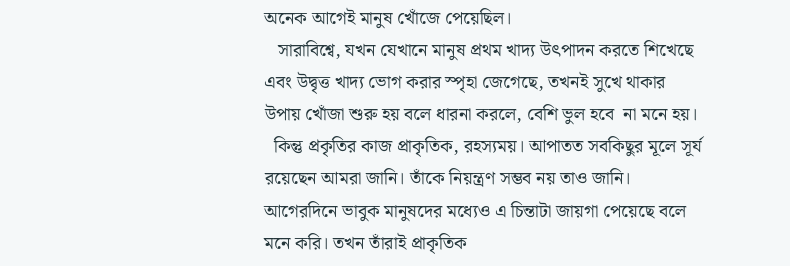অনেক আগেই মানুষ খোঁজে পেয়েছিল।
   সারাবিশ্বে, যখন যেখানে মানুষ প্রথম খাদ্য উৎপাদন করতে শিখেছে এবং উদ্বৃত্ত খাদ্য ভোগ করার স্পৃহা জেগেছে, তখনই সুখে থাকার উপায় খোঁজা শুরু হয় বলে ধারনা করলে, বেশি ভুল হবে  না মনে হয়।
  কিন্তু প্রকৃতির কাজ প্রাকৃতিক, রহস্যময়। আপাতত সবকিছুর মূলে সূর্য রয়েছেন আমরা জানি। তাঁকে নিয়ন্ত্রণ সম্ভব নয় তাও জানি। আগেরদিনে ভাবুক মানুষদের মধ্যেও এ চিন্তাটা জায়গা পেয়েছে বলে মনে করি। তখন তাঁরাই প্রাকৃতিক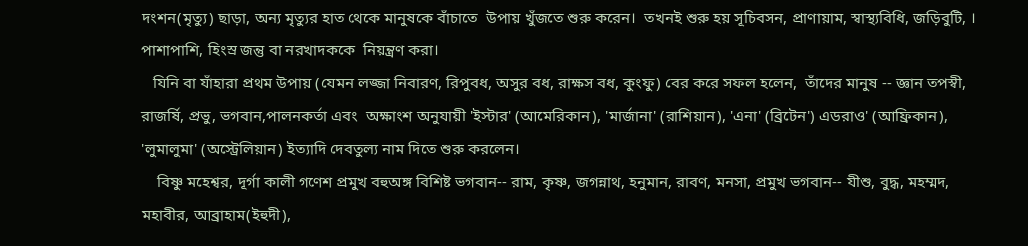দংশন(মৃত্যু) ছাড়া, অন্য মৃত্যুর হাত থেকে মানুষকে বাঁচাতে  উপায় খুঁজতে শুরু করেন।  তখনই শুরু হয় সূচিবসন, প্রাণায়াম, স্বাস্থ্যবিধি, জড়িবুটি, । পাশাপাশি, হিংস্র জন্তু বা নরখাদককে  নিয়ন্ত্রণ করা।
   যিনি বা যাঁহারা প্রথম উপায় (যেমন লজ্জা নিবারণ, রিপুবধ, অসুর বধ, রাক্ষস বধ, কুংফু) বের করে সফল হলেন,  তাঁদের মানুষ -- জ্ঞান তপস্বী, রাজর্ষি, প্রভু, ভগবান,পালনকর্তা এবং  অক্ষাংশ অনুযায়ী 'ইস্টার' (আমেরিকান), 'মার্জানা' (রাশিয়ান), 'এনা' (ব্রিটেন') এডরাও' (আফ্রিকান),  'লুমালুমা' (অস্ট্রেলিয়ান) ইত্যাদি দেবতুল্য নাম দিতে শুরু করলেন।
    বিষ্ণু মহেশ্বর, দূর্গা কালী গণেশ প্রমুখ বহুঅঙ্গ বিশিষ্ট ভগবান-- রাম, কৃষ্ণ, জগন্নাথ, হনুমান, রাবণ, মনসা, প্রমুখ ভগবান-- যীশু, বুদ্ধ, মহম্মদ, মহাবীর, আব্রাহাম(ইহুদী),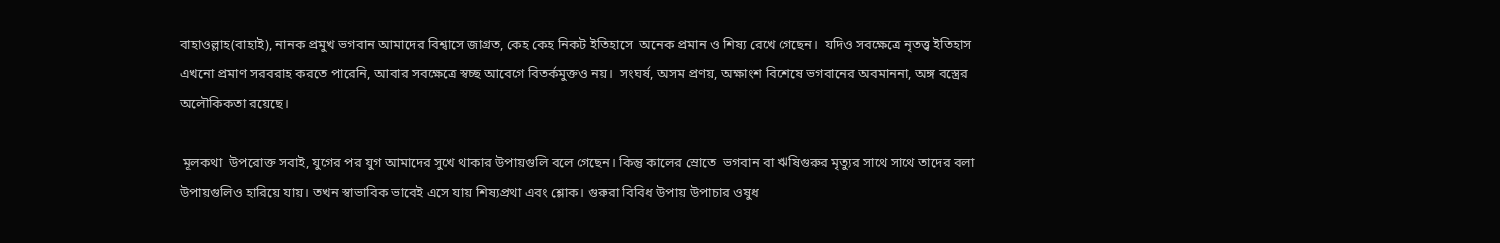বাহাওল্লাহ(বাহাই), নানক প্রমুখ ভগবান আমাদের বিশ্বাসে জাগ্রত, কেহ কেহ নিকট ইতিহাসে  অনেক প্রমান ও শিষ্য রেখে গেছেন।  যদিও সবক্ষেত্রে নৃতত্ত্ব ইতিহাস এখনো প্রমাণ সরবরাহ করতে পারেনি, আবার সবক্ষেত্রে স্বচ্ছ আবেগে বিতর্কমুক্তও নয়।  সংঘর্ষ, অসম প্রণয়, অক্ষাংশ বিশেষে ভগবানের অবমাননা, অঙ্গ বস্ত্রের অলৌকিকতা রয়েছে।

 মূলকথা  উপরোক্ত সবাই, যুগের পর যুগ আমাদের সুখে থাকার উপায়গুলি বলে গেছেন। কিন্তু কালের স্রোতে  ভগবান বা ঋষিগুরুর মৃত্যুর সাথে সাথে তাদের বলা উপায়গুলিও হারিয়ে যায়। তখন স্বাভাবিক ভাবেই এসে যায় শিষ্যপ্রথা এবং শ্লোক। গুরুরা বিবিধ উপায় উপাচার ওষুধ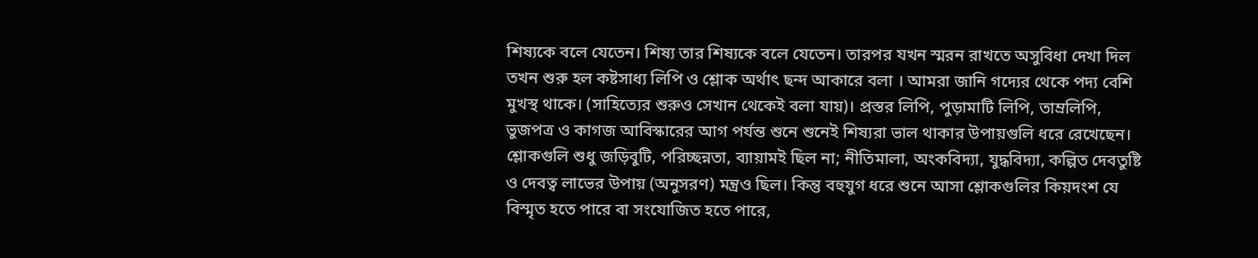শিষ্যকে বলে যেতেন। শিষ্য তার শিষ্যকে বলে যেতেন। তারপর যখন স্মরন রাখতে অসুবিধা দেখা দিল তখন শুরু হল কষ্টসাধ্য লিপি ও শ্লোক অর্থাৎ ছন্দ আকারে বলা । আমরা জানি গদ্যের থেকে পদ্য বেশি মুখস্থ থাকে। (সাহিত্যের শুরুও সেখান থেকেই বলা যায়)। প্রস্তর লিপি, পুড়ামাটি লিপি, তাম্রলিপি, ভুজপত্র ও কাগজ আবিস্কারের আগ পর্যন্ত শুনে শুনেই শিষ্যরা ভাল থাকার উপায়গুলি ধরে রেখেছেন। শ্লোকগুলি শুধু জড়িবুটি, পরিচ্ছন্নতা, ব্যায়ামই ছিল না; নীতিমালা, অংকবিদ্যা, যুদ্ধবিদ্যা, কল্পিত দেবতুষ্টি ও দেবত্ব লাভের উপায় (অনুসরণ) মন্ত্রও ছিল। কিন্তু বহুযুগ ধরে শুনে আসা শ্লোকগুলির কিয়দংশ যে বিস্মৃত হতে পারে বা সংযোজিত হতে পারে,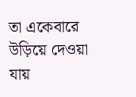তা একেবারে উড়িয়ে দেওয়া যায়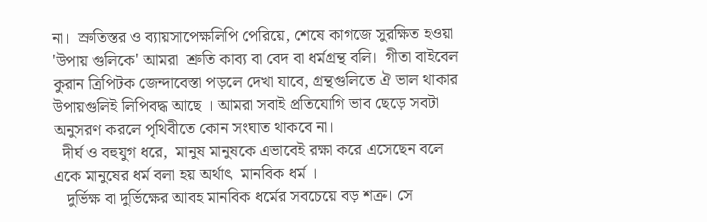না।  স্রুতিস্তর ও ব্যায়সাপেক্ষলিপি পেরিয়ে, শেষে কাগজে সুরক্ষিত হওয়া  'উপায় গুলিকে' আমরা  শ্রুতি কাব্য বা বেদ বা ধর্মগ্রন্থ বলি।  গীতা বাইবেল কুরান ত্রিপিটক জেন্দাবেস্তা পড়লে দেখা যাবে, গ্রন্থগুলিতে ঐ ভাল থাকার উপায়গুলিই লিপিবদ্ধ আছে । আমরা সবাই প্রতিযোগি ভাব ছেড়ে সবটা অনুসরণ করলে পৃথিবীতে কোন সংঘাত থাকবে না।
  দীর্ঘ ও বহুযুগ ধরে,  মানুষ মানুষকে এভাবেই রক্ষা করে এসেছেন বলে একে মানুষের ধর্ম বলা হয় অর্থাৎ  মানবিক ধর্ম ।
   দুর্ভিক্ষ বা দুর্ভিক্ষের আবহ মানবিক ধর্মের সবচেয়ে বড় শত্রু। সে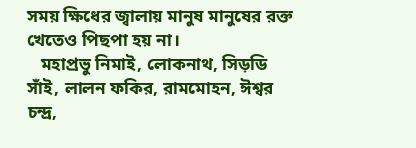সময় ক্ষিধের জ্বালায় মানুষ মানুষের রক্ত খেতেও পিছপা হয় না।
   মহাপ্রভু নিমাই, লোকনাথ, সিড়ডি সাঁই, লালন ফকির, রামমোহন, ঈশ্বর চন্দ্র,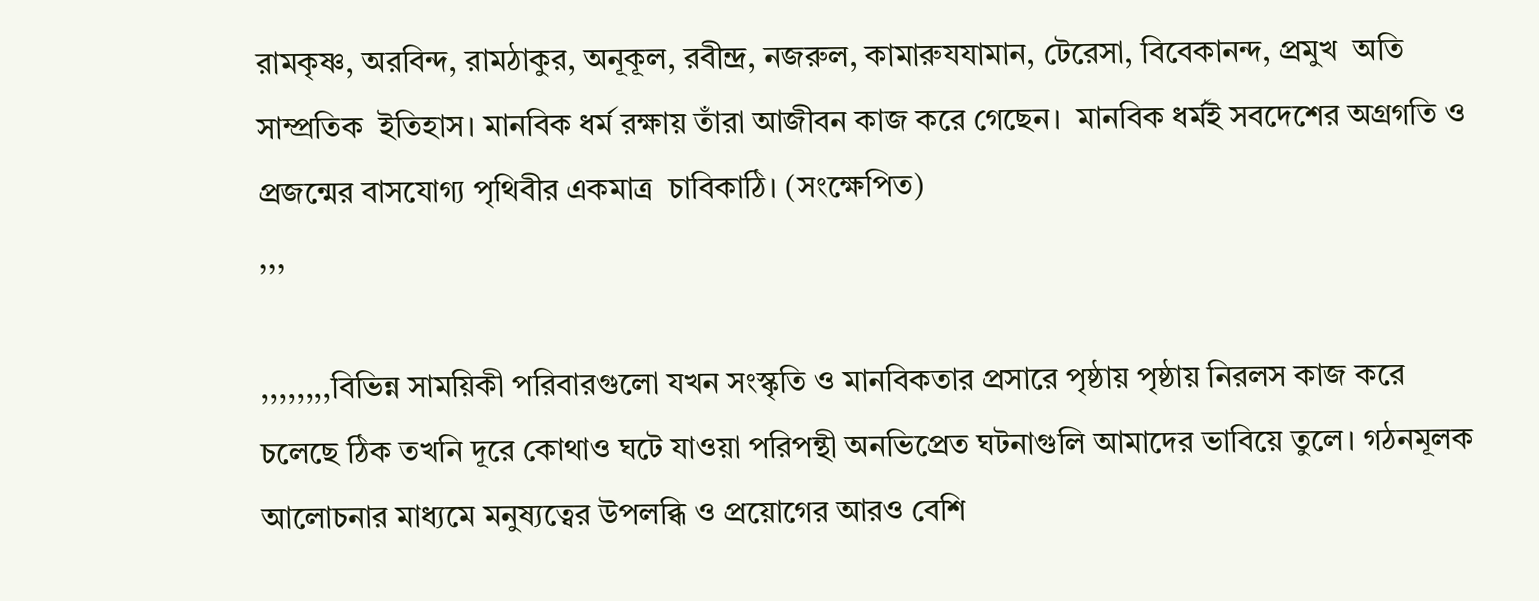রামকৃষ্ণ, অরবিন্দ, রামঠাকুর, অনূকূল, রবীন্দ্র, নজরুল, কামারুযযামান, টেরেসা, বিবেকানন্দ, প্রমুখ  অতি সাম্প্রতিক  ইতিহাস। মানবিক ধর্ম রক্ষায় তাঁরা আজীবন কাজ করে গেছেন।  মানবিক ধর্মই সবদেশের অগ্রগতি ও প্রজন্মের বাসযোগ্য পৃথিবীর একমাত্র  চাবিকাঠি। (সংক্ষেপিত)
,,,

,,,,,,,,বিভিন্ন সাময়িকী পরিবারগুলো যখন সংস্কৃতি ও মানবিকতার প্রসারে পৃষ্ঠায় পৃষ্ঠায় নিরলস কাজ করে চলেছে ঠিক তখনি দূরে কোথাও ঘটে যাওয়া পরিপন্থী অনভিপ্রেত ঘটনাগুলি আমাদের ভাবিয়ে তুলে। গঠনমূলক আলোচনার মাধ্যমে মনুষ্যত্বের উপলব্ধি ও প্রয়োগের আরও বেশি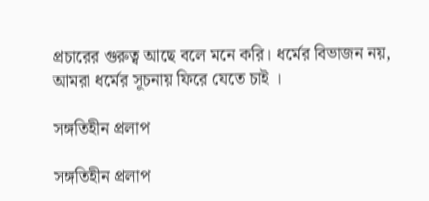প্রচারের গুরুত্ব আছে বলে মনে করি। ধর্মের বিভাজন নয়, আমরা ধর্মের সূচনায় ফিরে যেতে চাই ।

সঙ্গতিহীন প্রলাপ

সঙ্গতিহীন প্রলাপ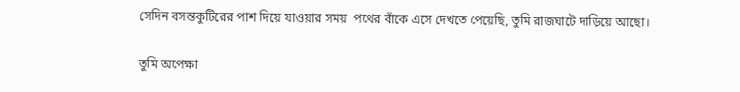সেদিন বসন্তকুটিরের পাশ দিয়ে যাওয়ার সময়  পথের বাঁকে এসে দেখতে পেয়েছি, তুমি রাজঘাটে দাড়িয়ে আছো।

তুমি অপেক্ষা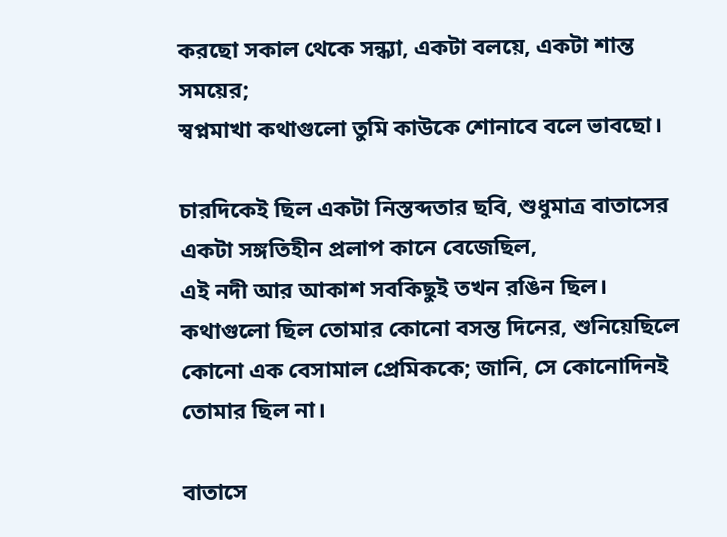করছো সকাল থেকে সন্ধ‍্যা, একটা বলয়ে, একটা শান্ত সময়ের;
স্বপ্নমাখা কথাগুলো তুমি কাউকে শোনাবে বলে ভাবছো।

চারদিকেই ছিল একটা নিস্তব্দতার ছবি, শুধুমাত্র বাতাসের একটা সঙ্গতিহীন প্রলাপ কানে বেজেছিল,
এই নদী আর আকাশ সবকিছুই তখন রঙিন ছিল।
কথাগুলো ছিল তোমার কোনো বসন্ত দিনের, শুনিয়েছিলে কোনো এক বেসামাল প্রেমিককে; জানি, সে কোনোদিনই তোমার ছিল না।

বাতাসে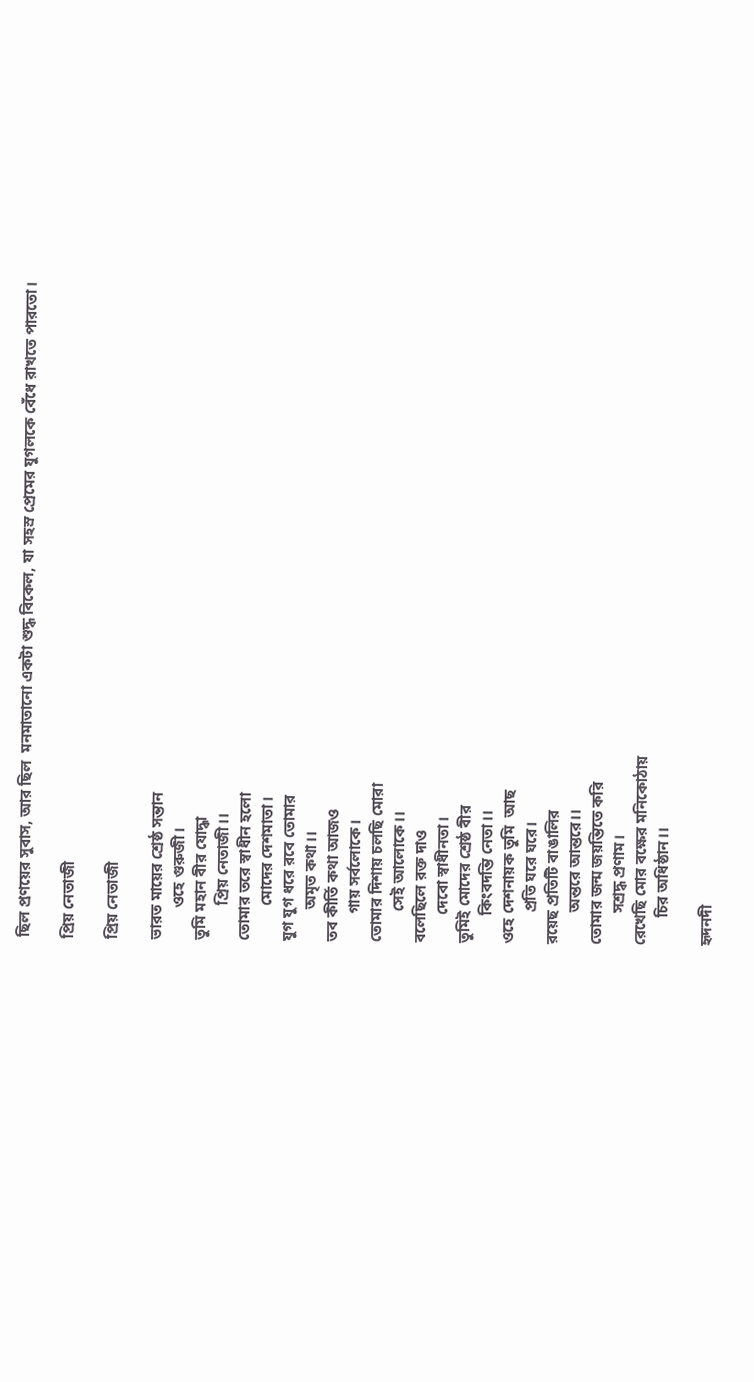ছিল প্রণয়ের সুবাস, আর ছিল  মনমাতানো একটা শুদ্ধ বিকেল, যা সহস্র প্রেমের যুগলকে বেঁধে রাখতে পারতো।

প্রিয় নেতাজী

প্রিয় নেতাজী

ভারত মায়ের শ্রেষ্ঠ সন্তান
        ওহে গুরুজী।
তুমি মহান বীর যোদ্ধা
         প্রিয় নেতাজী।।
তোমার তরে স্বাধীন হলো
         মোদের দেশমাতা।
যুগ যুগ ধরে রবে তোমার
        অমৃত কথা।।
তব কীর্তি কথা আজও
       গায় সর্বলোকে।
তোমার দিশায় চলছি মোরা
        সেই আলোকে।।
বলেছিলে রক্ত দাও
       দেবো স্বাধীনতা।
তুমিই মোদের শ্রেষ্ঠ বীর
       কিংবদন্তি নেতা।।
ওহে দেশনায়ক তুমি  আছ
        প্রতি ঘরে ঘরে।
রয়েছ প্রতিটি বাঙালির
        অন্তরে আন্তরে।।
তোমার জন্ম জয়ন্তিতে করি
        সশ্রদ্ধ প্রণাম।
রেখেছি মোর বক্ষের মনিকোঠায়
       চির অধিষ্ঠান।।

হৃদনদী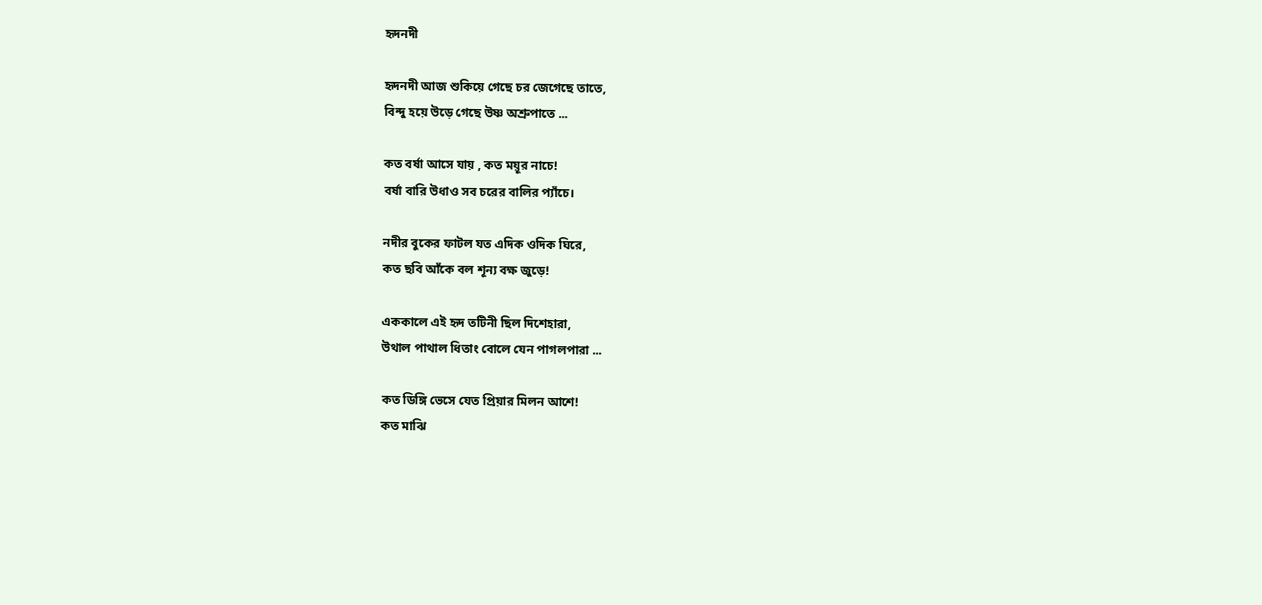হৃদনদী

হৃদনদী আজ শুকিয়ে গেছে চর জেগেছে তাতে,
বিন্দু হয়ে উড়ে গেছে উষ্ণ অশ্রুপাতে ...

কত বর্ষা আসে যায় , কত ময়ূর নাচে!
বর্ষা বারি উধাও সব চরের বালির প্যাঁচে।

নদীর বুকের ফাটল যত এদিক ওদিক ঘিরে,
কত ছবি আঁকে বল শূন্য বক্ষ জুড়ে!

এককালে এই হৃদ তটিনী ছিল দিশেহারা,
উথাল পাথাল ধিতাং বোলে যেন পাগলপারা ...

কত ডিঙ্গি ভেসে যেত প্রিয়ার মিলন আশে!
কত মাঝি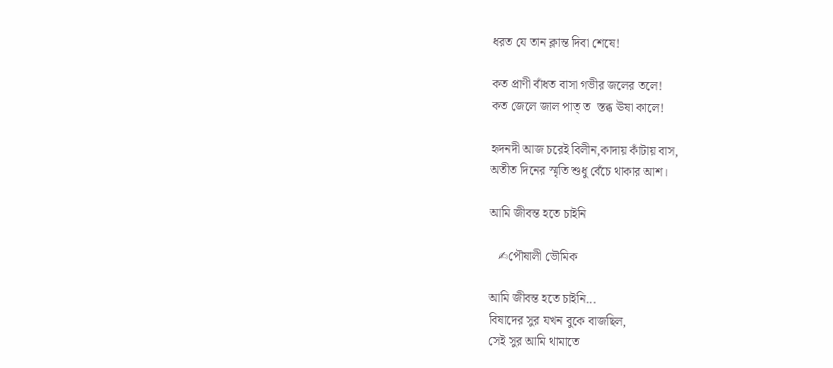ধরত যে তান ক্লান্ত দিবা শেষে!

কত প্রাণী বাঁধত বাসা গভীর জলের তলে!
কত জেলে জাল পাত্ ত  স্তব্ধ ঊষা কালে!

হৃদনদী আজ চরেই বিলীন,কাদায় কাঁটায় বাস,
অতীত দিনের স্মৃতি শুধু বেঁচে থাকার আশ।

আমি জীবন্ত হতে চাইনি

   ✍পৌষালী ভৌমিক

আমি জীবন্ত হতে চাইনি...
বিষাদের সুর যখন বুকে বাজছিল,
সেই সুর আমি থামাতে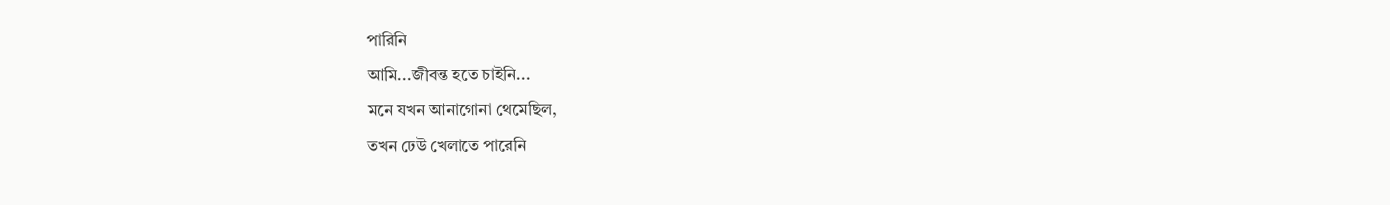পারিনি
আমি...জীবন্ত হতে চাইনি...
মনে যখন আনাগোনা থেমেছিল,
তখন ঢেউ খেলাতে পারেনি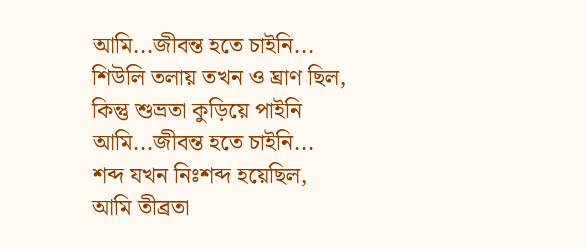আমি...জীবন্ত হতে চাইনি...
শিউলি তলায় তখন ও ঘ্রাণ ছিল,
কিন্তু শুভ্রতা কুড়িয়ে পাইনি
আমি...জীবন্ত হতে চাইনি...
শব্দ যখন নিঃশব্দ হয়েছিল,
আমি তীব্রতা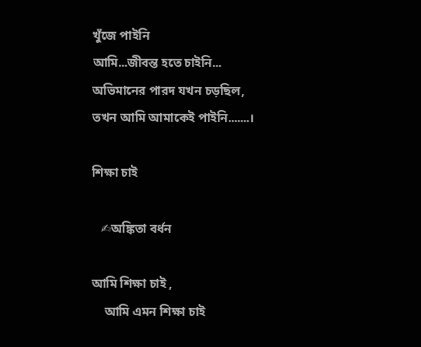খুঁজে পাইনি
আমি...জীবন্ত হতে চাইনি...
অভিমানের পারদ যখন চড়ছিল,
তখন আমি আমাকেই পাইনি.......।

শিক্ষা চাই

   ✍অঙ্কিতা বর্ধন

আমি শিক্ষা চাই ,
    আমি এমন শিক্ষা চাই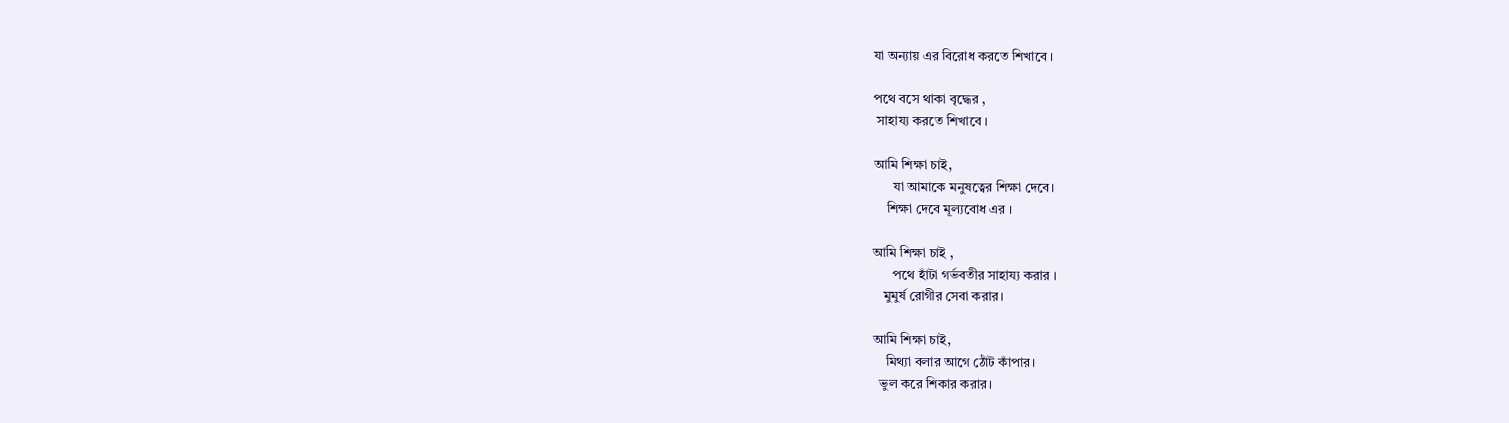যা অন্যায় এর বিরোধ করতে শিখাবে ।

পথে বসে থাকা বৃদ্ধের ,
 সাহায্য করতে শিখাবে ।

আমি শিক্ষা চাই,
      যা আমাকে মনুষত্বের শিক্ষা দেবে।
    শিক্ষা দেবে মূল্যবোধ এর ।

আমি শিক্ষা চাই ,
      পথে হাঁটা গর্ভবতীর সাহায্য করার ।
   মুমুর্ষ রোগীর সেবা করার।

আমি শিক্ষা চাই,
    মিথ্যা বলার আগে ঠোঁট কাঁপার।
  ভুল করে শিকার করার।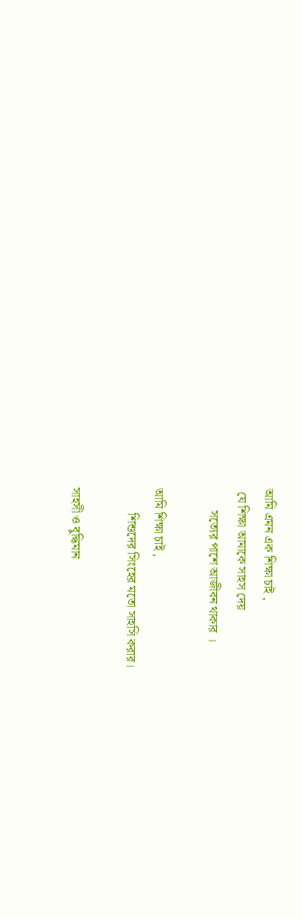আমি এমন এক শিক্ষা চাই ,
 যে শিক্ষা আমাকে সাহস দেয়
       সত্যের পাশে আজীবন থাকার ।

আমি শিক্ষা চাই ,
        শিশুদের সিংহের মতো সাহসি করার।

সাহসী ও বুদ্ধিমান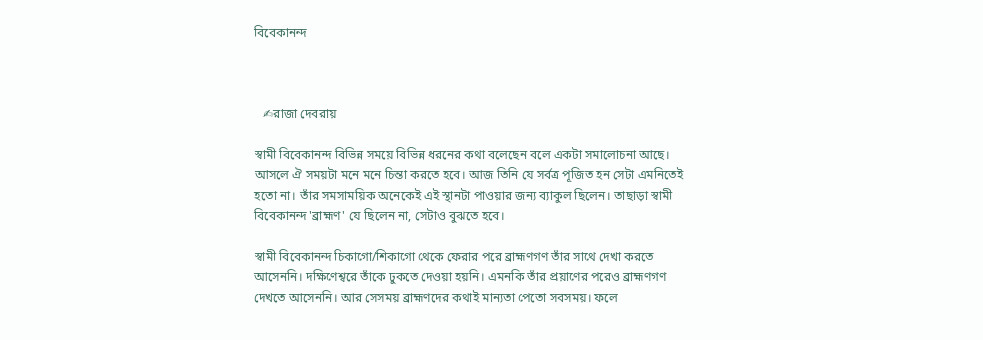বিবেকানন্দ



   ✍রাজা দেবরায়

স্বামী বিবেকানন্দ বিভিন্ন সময়ে বিভিন্ন ধরনের কথা বলেছেন বলে একটা সমালোচনা আছে। আসলে ঐ সময়টা মনে মনে চিন্তা করতে হবে। আজ তিনি যে সর্বত্র পূজিত হন সেটা এমনিতেই হতো না। তাঁর সমসাময়িক অনেকেই এই স্থানটা পাওয়ার জন্য ব্যাকুল ছিলেন। তাছাড়া স্বামী বিবেকানন্দ 'ব্রাহ্মণ' যে ছিলেন না, সেটাও বুঝতে হবে।

স্বামী বিবেকানন্দ চিকাগো/শিকাগো থেকে ফেরার পরে ব্রাহ্মণগণ তাঁর সাথে দেখা করতে আসেননি। দক্ষিণেশ্বরে তাঁকে ঢুকতে দেওয়া হয়নি। এমনকি তাঁর প্রয়াণের পরেও ব্রাহ্মণগণ দেখতে আসেননি। আর সেসময় ব্রাহ্মণদের কথাই মান্যতা পেতো সবসময়। ফলে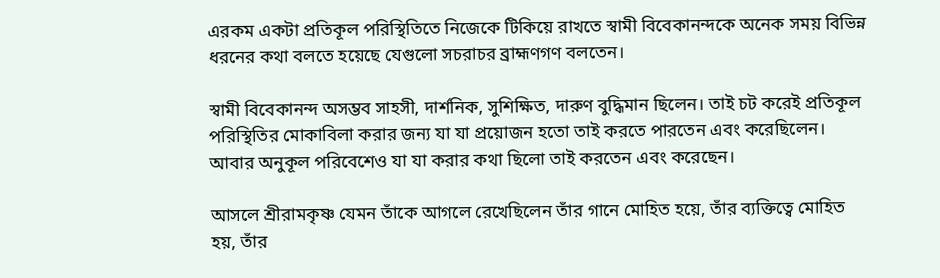এরকম একটা প্রতিকূল পরিস্থিতিতে নিজেকে টিকিয়ে রাখতে স্বামী বিবেকানন্দকে অনেক সময় বিভিন্ন ধরনের কথা বলতে হয়েছে যেগুলো সচরাচর ব্রাহ্মণগণ বলতেন।

স্বামী বিবেকানন্দ অসম্ভব সাহসী, দার্শনিক, সুশিক্ষিত, দারুণ বুদ্ধিমান ছিলেন। তাই চট করেই প্রতিকূল পরিস্থিতির মোকাবিলা করার জন্য যা যা প্রয়োজন হতো তাই করতে পারতেন এবং করেছিলেন। আবার অনুকূল পরিবেশেও যা যা করার কথা ছিলো তাই করতেন এবং করেছেন।

আসলে শ্রীরামকৃষ্ণ যেমন তাঁকে আগলে রেখেছিলেন তাঁর গানে মোহিত হয়ে, তাঁর ব্যক্তিত্বে মোহিত হয়, তাঁর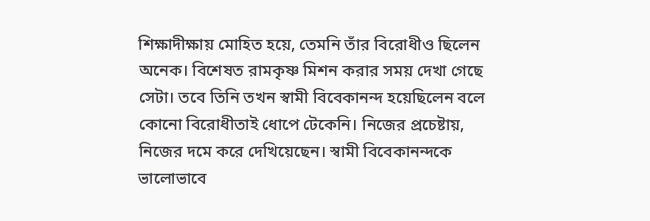শিক্ষাদীক্ষায় মোহিত হয়ে, তেমনি তাঁর বিরোধীও ছিলেন অনেক। বিশেষত রামকৃষ্ণ মিশন করার সময় দেখা গেছে সেটা। তবে তিনি তখন স্বামী বিবেকানন্দ হয়েছিলেন বলে কোনো বিরোধীতাই ধোপে টেকেনি। নিজের প্রচেষ্টায়, নিজের দমে করে দেখিয়েছেন। স্বামী বিবেকানন্দকে ভালোভাবে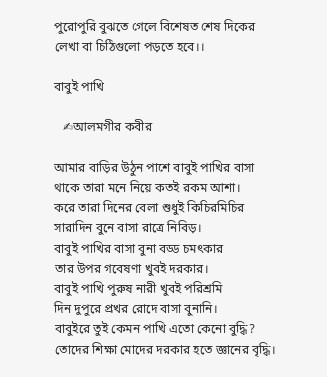পুরোপুরি বুঝতে গেলে বিশেষত শেষ দিকের লেখা বা চিঠিগুলো পড়তে হবে।।

বাবুই পাখি

   ✍আলমগীর কবীর

আমার বাড়ির উঠুন পাশে বাবুই পাখির বাসা
থাকে তারা মনে নিয়ে কতই রকম আশা।
করে তারা দিনের বেলা শুধুই কিচিরমিচির
সারাদিন বুনে বাসা রাত্রে নিবিড়।
বাবুই পাখির বাসা বুনা বড্ড চমৎকার
তার উপর গবেষণা খুবই দরকার।
বাবুই পাখি পুরুষ নারী খুবই পরিশ্রমি
দিন দুপুরে প্রখর রোদে বাসা বুনানি।
বাবুইরে তুই কেমন পাখি এতো কেনো বুদ্ধি?
তোদের শিক্ষা মোদের দরকার হতে জ্ঞানের বৃদ্ধি।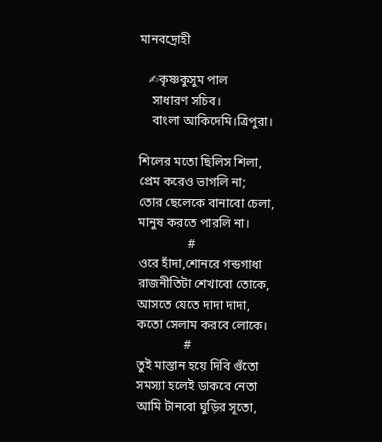মানবদ্রোহী

   ✍কৃষ্ণকুসুম পাল
    সাধারণ সচিব।
    বাংলা আকিদেমি।ত্রিপুরা।

শিলের মতো ছিলিস শিলা,
প্রেম করেও ভাগলি না;
তোর ছেলেকে বানাবো চেলা,
মানুষ করতে পারলি না।
                #
ওরে হাঁদা,শোনরে গন্ডগাধা
রাজনীতিটা শেখাবো তোকে,
আসতে যেতে দাদা দাদা,
কতো সেলাম করবে লোকে।
               #
তুই মাস্তান হয়ে দিবি গুঁতো
সমস্যা হলেই ডাকবে নেতা
আমি টানবো ঘুড়ির সূতো,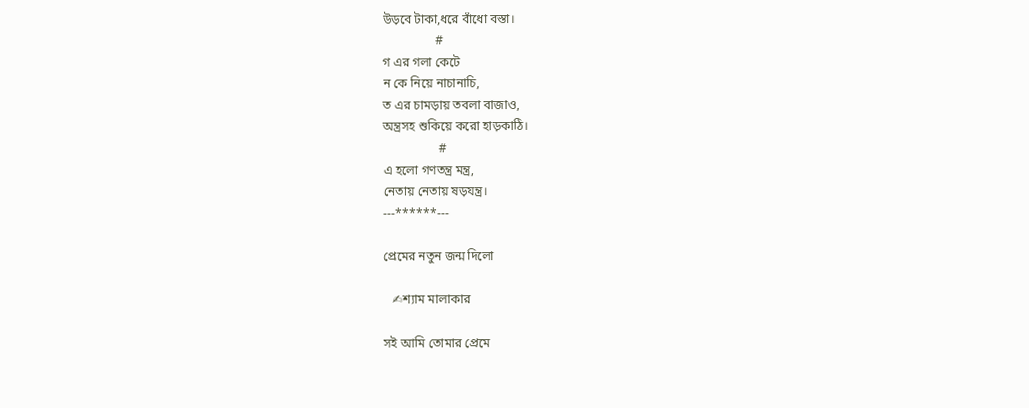উড়বে টাকা,ধরে বাঁধো বস্তা।
                 #
গ এর গলা কেটে
ন কে নিয়ে নাচানাচি,
ত এর চামড়ায় তবলা বাজাও,
অন্ত্রসহ শুকিয়ে করো হাড়কাঠি।
                  #
এ হলো গণতন্ত্র মন্ত্র,
নেতায় নেতায় ষড়যন্ত্র।
---******---

প্রেমের নতুন জন্ম দিলো

   ✍শ্যাম মালাকার

সই আমি তোমার প্রেমে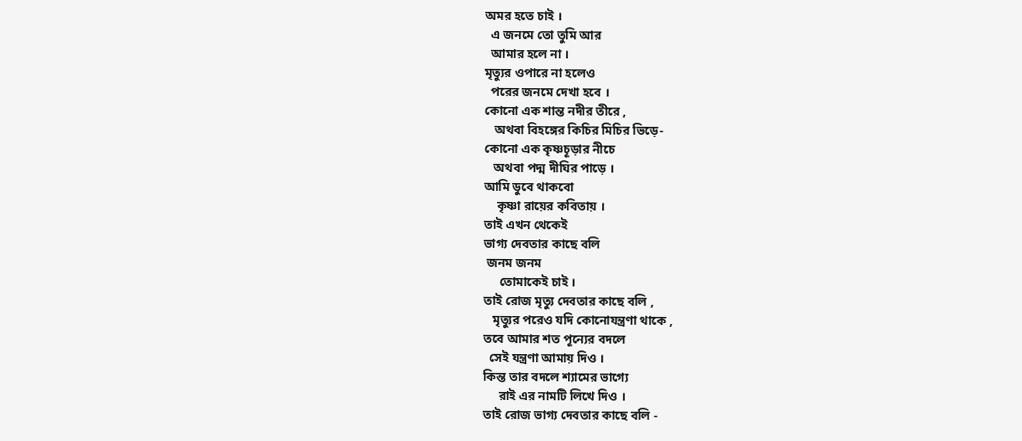অমর হতে চাই ।
  এ জনমে তো তুমি আর
  আমার হলে না ।
মৃত্যুর ওপারে না হলেও
  পরের জনমে দেখা হবে ।
কোনো এক শান্ত নদীর তীরে ,
   অথবা বিহঙ্গের কিচির মিচির ভিড়ে-
কোনো এক কৃষ্ণচূড়ার নীচে
   অথবা পদ্ম দীঘির পাড়ে ।
আমি ডুবে থাকবো
    কৃষ্ণা রায়ের কবিতায় ।
তাই এখন থেকেই
ভাগ্য দেবতার কাছে বলি
 জনম জনম
     তোমাকেই চাই ।
তাই রোজ মৃত্যু দেবতার কাছে বলি ,
   মৃত্যুর পরেও যদি কোনোযন্ত্রণা থাকে ,
তবে আমার শত পূন্যের বদলে
  সেই যন্ত্রণা আমায় দিও ।
কিন্ত তার বদলে শ্যামের ভাগ্যে
     রাই এর নামটি লিখে দিও ।
তাই রোজ ভাগ্য দেবতার কাছে বলি -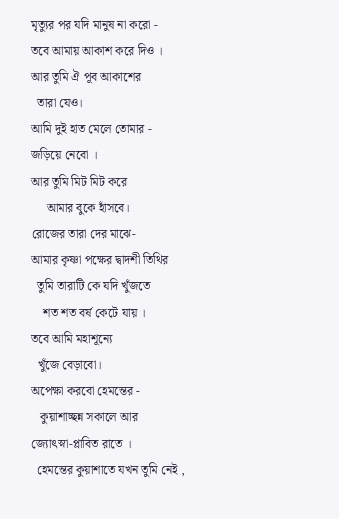মৃত্যুর পর যদি মানুষ না করো -
তবে আমায় আকাশ করে দিও ।
আর তুমি ঐ পূব আকাশের
  তারা যেও।
আমি দুই হাত মেলে তোমার -
জড়িয়ে নেবো ।
আর তুমি মিট মিট করে
     আমার বুকে হাঁসবে।
রোজের তারা দের মাঝে-
আমার কৃষ্ণা পক্ষের দ্বাদশী তিথির
  তুমি তারাটি কে যদি খুঁজতে
    শত শত বর্ষ কেটে যায় ।
তবে আমি মহাশূন্যে
  খুঁজে বেড়াবো।
অপেক্ষা করবো হেমন্তের -
   কুয়াশাচ্ছন্ন সকালে আর
জ্যোৎস্না-প্লাবিত রাতে ।
  হেমন্তের কুয়াশাতে যখন তুমি নেই ,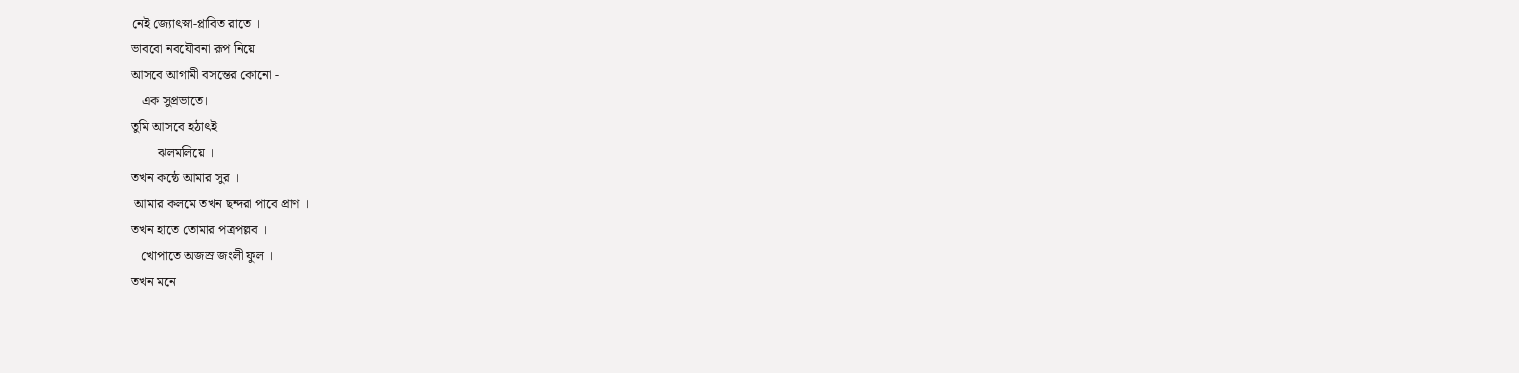নেই জ্যোৎস্না-প্লাবিত রাতে ।
ভাববো নবযৌবনা রূপ নিয়ে
আসবে আগামী বসন্তের কোনো -
   এক সুপ্রভাতে।
তুমি আসবে হঠাৎই
        ঝলমলিয়ে ।
তখন কন্ঠে আমার সুর ।
 আমার কলমে তখন ছন্দরা পাবে প্রাণ ।
তখন হাতে তোমার পত্রপল্লব ।
   খোপাতে অজস্র জংলী ফুল ।
তখন মনে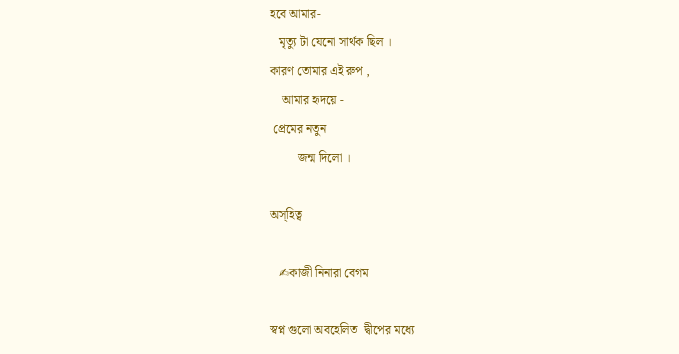হবে আমার-
   মৃত্যু টা যেনো সার্থক ছিল ।
কারণ তোমার এই রুপ ,
    আমার হৃদয়ে -
 প্রেমের নতুন
         জন্ম দিলো ।

অস্হিত্ব

   ✍কাজী নিনারা বেগম

স্বপ্ন গুলো অবহেলিত  দ্বীপের মধ্যে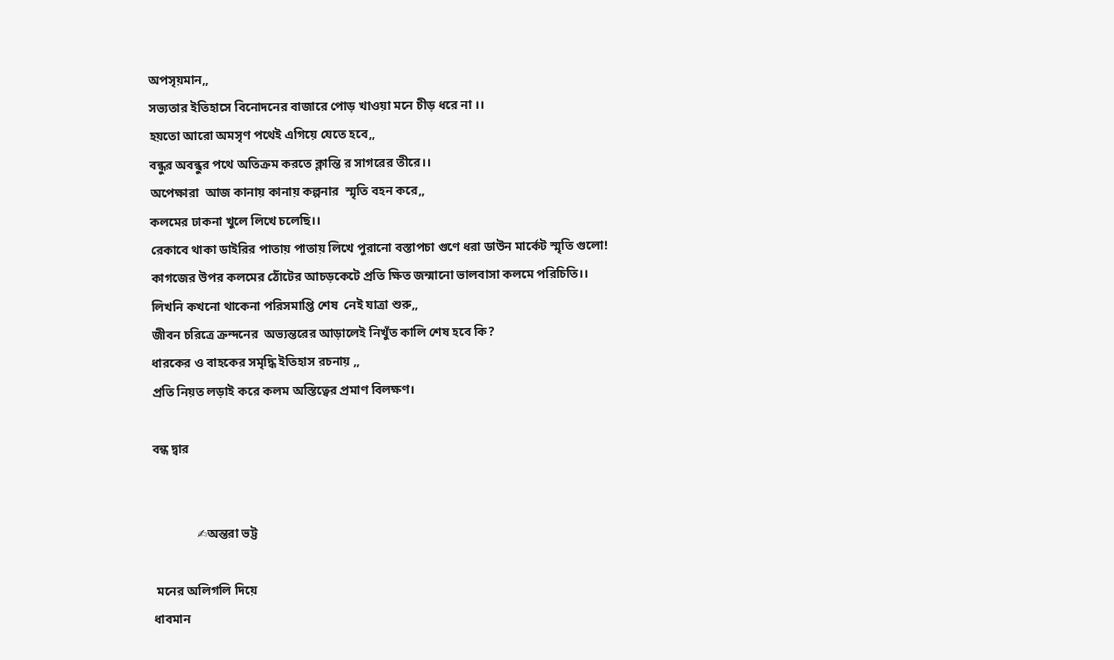অপসৃয়মান,,
সভ্যতার ইতিহাসে বিনোদনের বাজারে পোড় খাওয়া মনে চীড় ধরে না ।।
হয়তো আরো অমসৃণ পথেই এগিয়ে যেতে হবে,,
বন্ধুর অবন্ধুর পথে অতিক্রম করতে ক্লান্তি র সাগরের তীরে।।
অপেক্ষারা  আজ কানায় কানায় কল্পনার  স্মৃতি বহন করে,,
কলমের ঢাকনা খুলে লিখে চলেছি।।
রেকাবে থাকা ডাইরির পাতায় পাতায় লিখে পুরানো বস্তাপচা গুণে ধরা ডাউন মার্কেট স্মৃতি গুলো!
কাগজের উপর কলমের ঠোঁটের আচড়কেটে প্রতি ক্ষিত জন্মানো ভালবাসা কলমে পরিচিতি।।
লিখনি কখনো থাকেনা পরিসমাপ্তি শেষ  নেই যাত্রা শুরু,,
জীবন চরিত্রে ক্রন্দনের  অভ্যন্তরের আড়ালেই নিখুঁত কালি শেষ হবে কি?
ধারকের ও বাহকের সমৃদ্ধি ইতিহাস রচনায় ,,
প্রতি নিয়ত লড়াই করে কলম অস্তিত্বের প্রমাণ বিলক্ষণ।

বন্ধ দ্বার


              ✍অন্তরা ভট্ট

 মনের অলিগলি দিয়ে
ধাবমান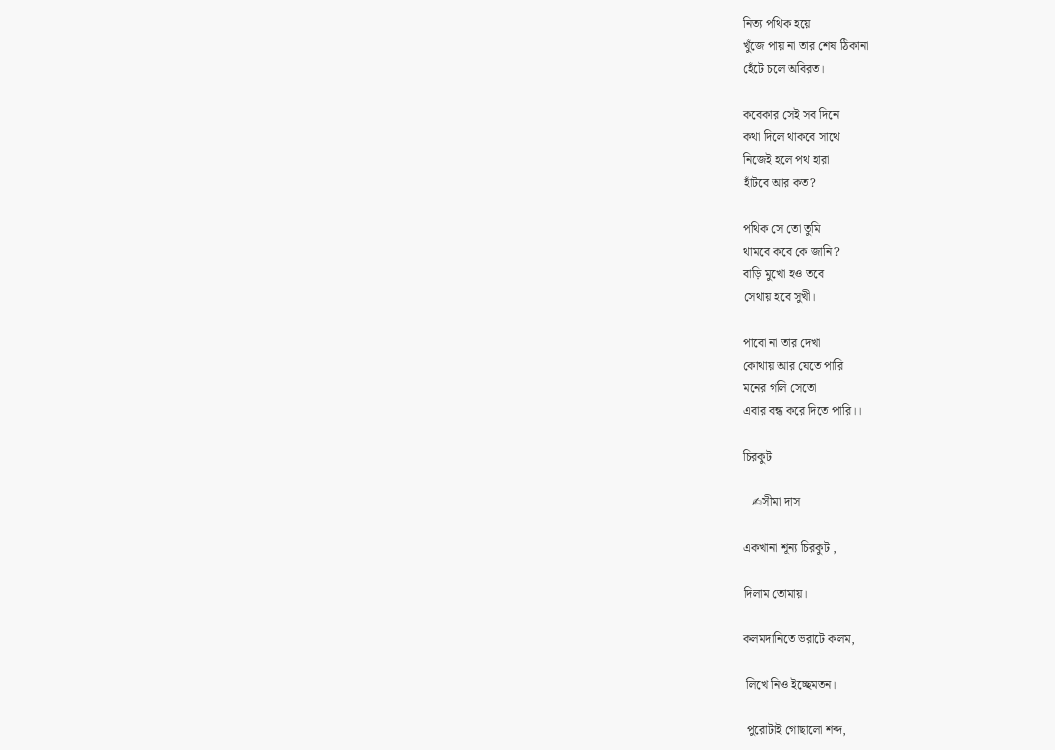নিত্য পথিক হয়ে
খুঁজে পায় না তার শেষ ঠিকানা
হেঁটে চলে অবিরত।

কবেকার সেই সব দিনে
কথা দিলে থাকবে সাথে
নিজেই হলে পথ হারা
হাঁটবে আর কত?

পথিক সে তো তুমি
থামবে কবে কে জানি?
বাড়ি মুখো হও তবে
সেথায় হবে সুখী।

পাবো না তার দেখা
কোথায় আর যেতে পারি
মনের গলি সেতো
এবার বন্ধ করে দিতে পারি।।

চিরকুট

   ✍সীমা দাস

একখানা শূন্য চিরকুট ,

দিলাম তোমায়।

কলমদানিতে ভরাটে কলম,

 লিখে নিও ইচ্ছেমতন।

 পুরোটাই গোছালো শব্দ,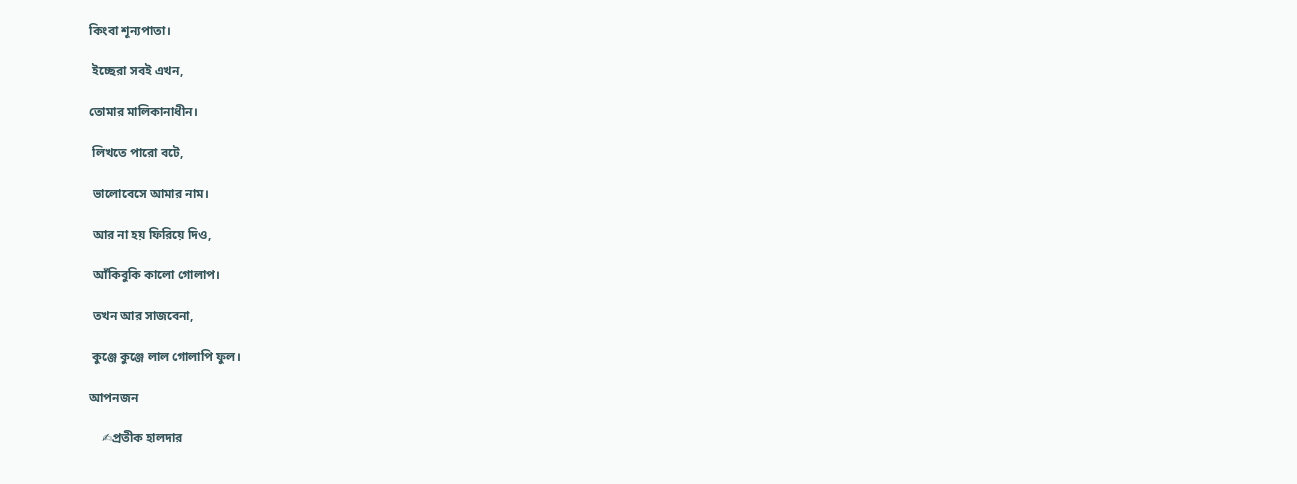কিংবা শূন্যপাতা।

 ইচ্ছেরা সবই এখন,

তোমার মালিকানাধীন।

 লিখতে পারো বটে,

 ভালোবেসে আমার নাম।

 আর না হয় ফিরিয়ে দিও,

 আঁকিবুকি কালো গোলাপ।

 তখন আর সাজবেনা,

 কুঞ্জে কুঞ্জে লাল গোলাপি ফুল।

আপনজন

    ✍প্রতীক হালদার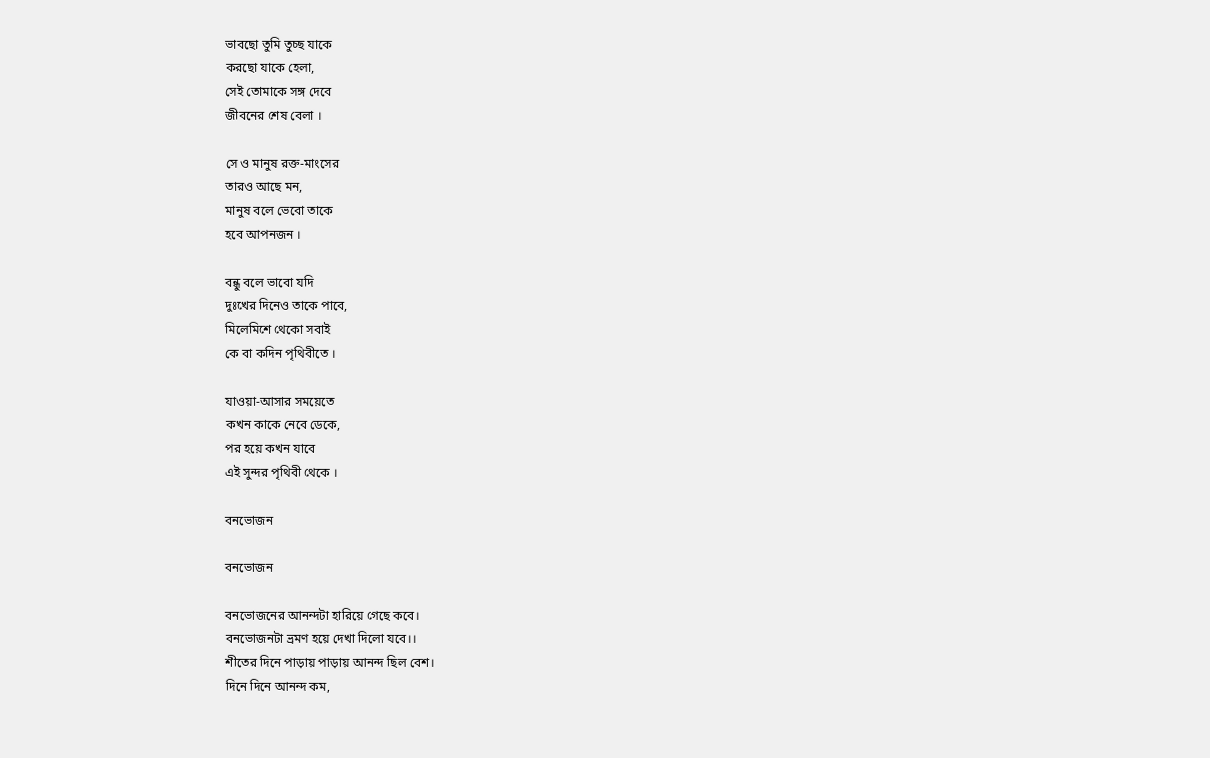ভাবছো তুমি তুচ্ছ যাকে
করছো যাকে হেলা,
সেই তোমাকে সঙ্গ দেবে
জীবনের শেষ বেলা ।

সে ও মানুষ রক্ত-মাংসের
তারও আছে মন,
মানুষ বলে ভেবো তাকে
হবে আপনজন ।

বন্ধু বলে ভাবো যদি
দুঃখের দিনেও তাকে পাবে,
মিলেমিশে থেকো সবাই
কে বা কদিন পৃথিবীতে ।

যাওয়া-আসার সময়েতে
কখন কাকে নেবে ডেকে,
পর হয়ে কখন যাবে
এই সুন্দর পৃথিবী থেকে ।

বনভোজন

বনভোজন

বনভোজনের আনন্দটা হারিয়ে গেছে কবে।
বনভোজনটা ভ্রমণ হয়ে দেখা দিলো যবে।।
শীতের দিনে পাড়ায় পাড়ায় আনন্দ ছিল বেশ।
দিনে দিনে আনন্দ কম,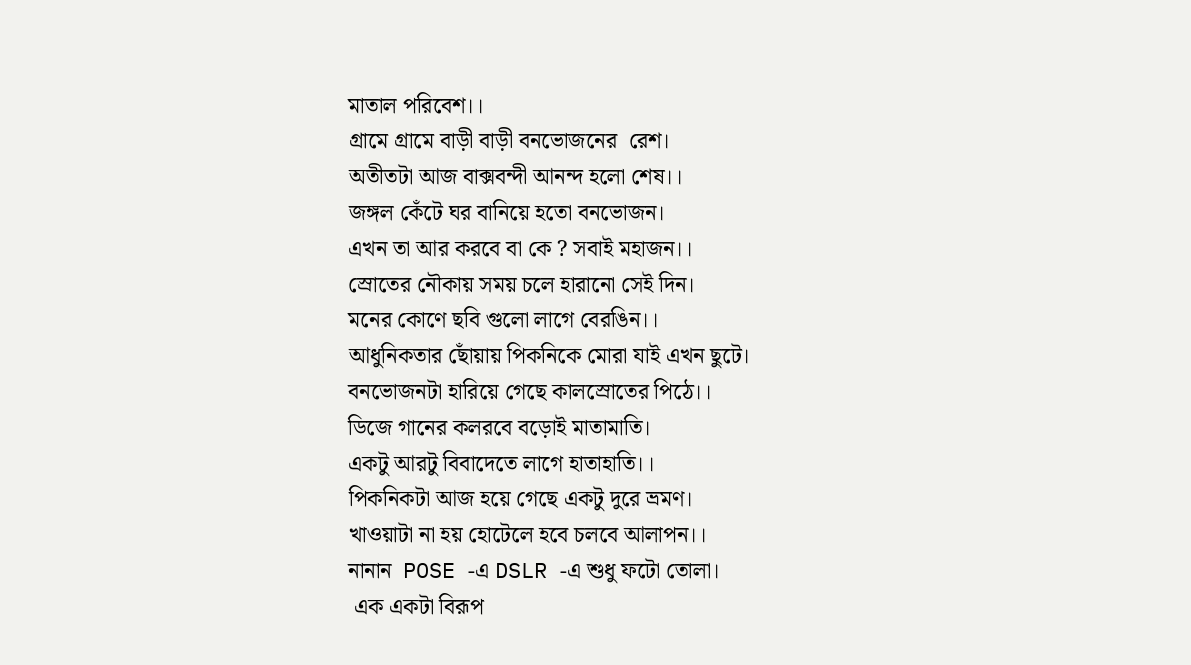মাতাল পরিবেশ।।
গ্রামে গ্রামে বাড়ী বাড়ী বনভোজনের  রেশ।
অতীতটা আজ বাক্সবন্দী আনন্দ হলো শেষ।।
জঙ্গল কেঁটে ঘর বানিয়ে হতো বনভোজন।
এখন তা আর করবে বা কে ? সবাই মহাজন।।
স্রোতের নৌকায় সময় চলে হারানো সেই দিন।
মনের কোণে ছবি গুলো লাগে বেরঙিন।।
আধুনিকতার ছোঁয়ায় পিকনিকে মোরা যাই এখন ছুটে।
বনভোজনটা হারিয়ে গেছে কালস্রোতের পিঠে।।
ডিজে গানের কলরবে বড়োই মাতামাতি।
একটু আরটু বিবাদেতে লাগে হাতাহাতি।।
পিকনিকটা আজ হয়ে গেছে একটু দুরে ভ্রমণ।
খাওয়াটা না হয় হোটেলে হবে চলবে আলাপন।।
নানান  POSE -এ DSLR -এ শুধু ফটো তোলা।
 এক একটা বিরূপ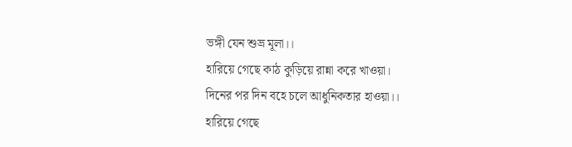ভঙ্গী যেন শুভ্র মূলা।।
হারিয়ে গেছে কাঠ কুড়িয়ে রান্না করে খাওয়া।
দিনের পর দিন বহে চলে আধুনিকতার হাওয়া।।
হারিয়ে গেছে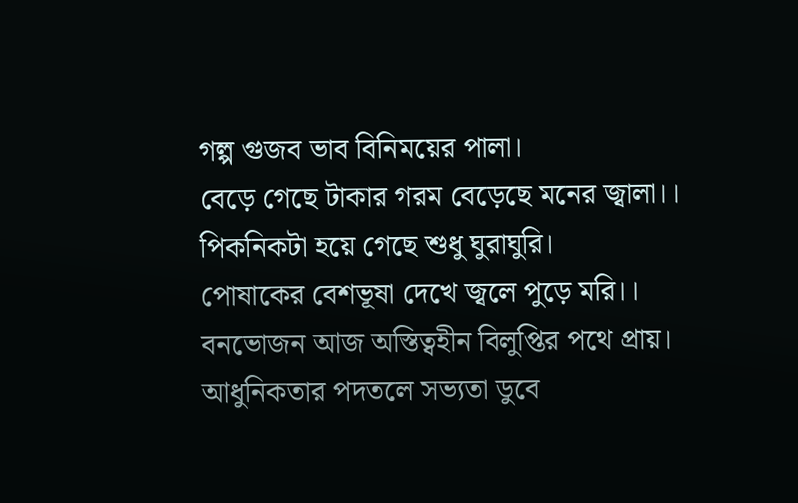গল্প গুজব ভাব বিনিময়ের পালা।
বেড়ে গেছে টাকার গরম বেড়েছে মনের জ্বালা।।
পিকনিকটা হয়ে গেছে শুধু ঘুরাঘুরি।
পোষাকের বেশভূষা দেখে জ্বলে পুড়ে মরি।।
বনভোজন আজ অস্তিত্বহীন বিলুপ্তির পথে প্রায়।
আধুনিকতার পদতলে সভ্যতা ডুবে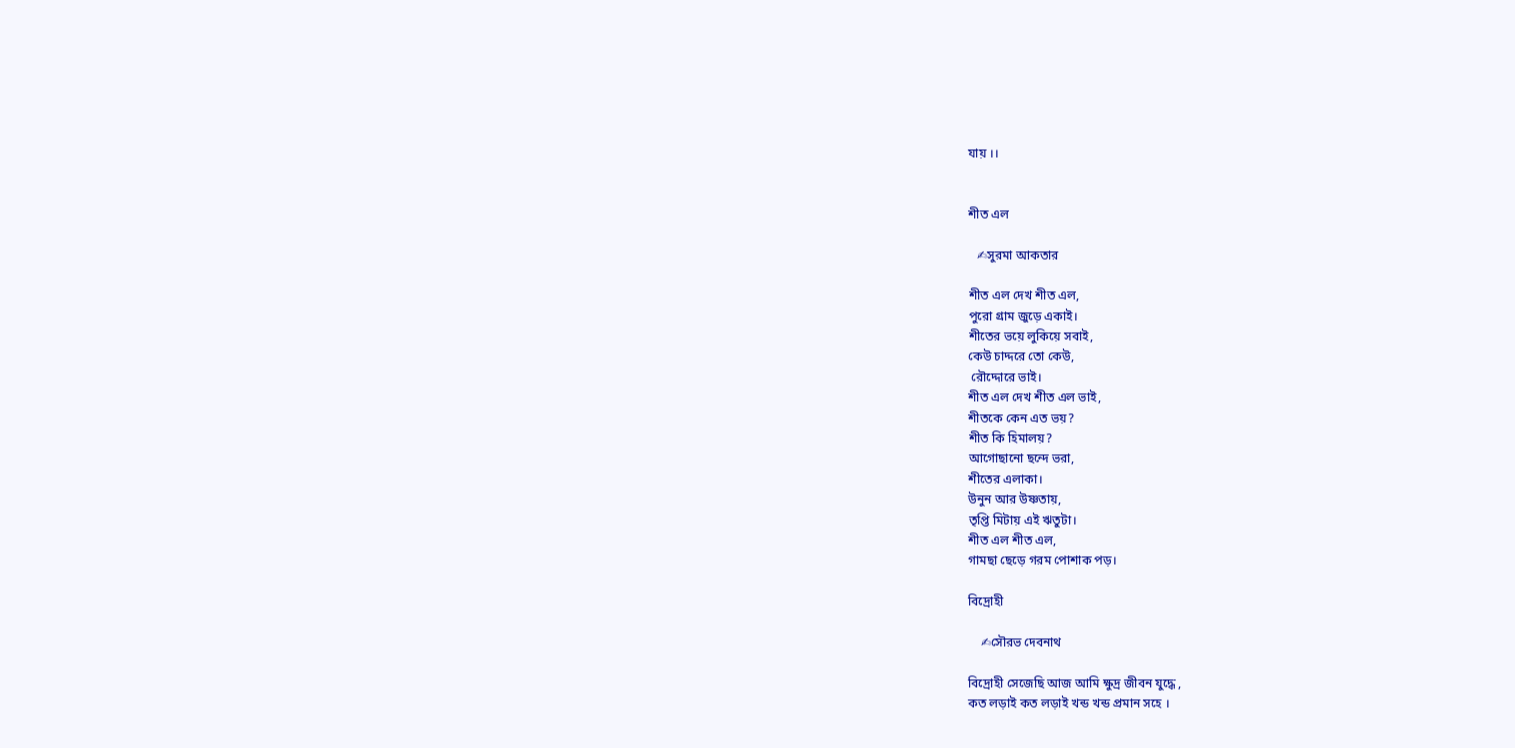যায় ।।


শীত এল

   ✍সুরমা আকতার

শীত এল দেখ শীত এল,
পুরো গ্রাম জুড়ে একাই।
শীতের ভয়ে লুকিয়ে সবাই,
কেউ চাদ্দরে তো কেউ,
 রৌদ্দোরে ভাই।
শীত এল দেখ শীত এল ভাই,
শীতকে কেন এত ভয়?
শীত কি হিমালয়?
আগোছানো ছন্দে ভরা,
শীতের এলাকা।
উনুন আর উষ্ণতায়,
তৃপ্তি মিটায় এই ঋতুটা।
শীত এল শীত এল,
গামছা ছেড়ে গরম পোশাক পড়।

বিদ্রোহী

    ✍সৌরভ দেবনাথ

বিদ্রোহী সেজেছি আজ আমি ক্ষুদ্র জীবন যুদ্ধে ,
কত লড়াই কত লড়াই খন্ড খন্ড প্রমান সহে ।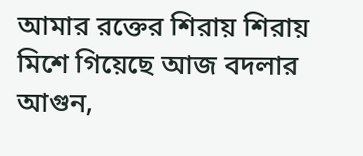আমার রক্তের শিরায় শিরায় মিশে গিয়েছে আজ বদলার আগুন,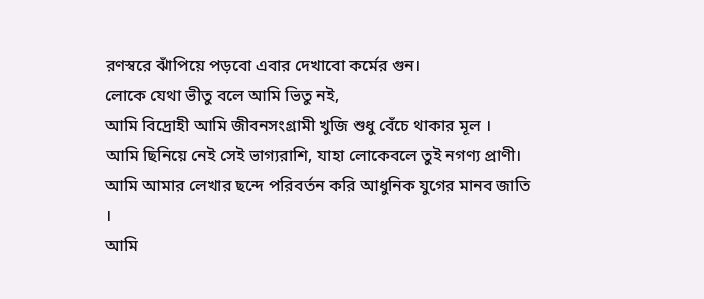রণস্বরে ঝাঁপিয়ে পড়বো এবার দেখাবো কর্মের গুন।
লোকে যেথা ভীতু বলে আমি ভিতু নই,
আমি বিদ্রোহী আমি জীবনসংগ্রামী খুজি শুধু বেঁচে থাকার মূল ।
আমি ছিনিয়ে নেই সেই ভাগ্যরাশি, যাহা লোকেবলে তুই নগণ্য প্রাণী।
আমি আমার লেখার ছন্দে পরিবর্তন করি আধুনিক যুগের মানব জাতি ।
আমি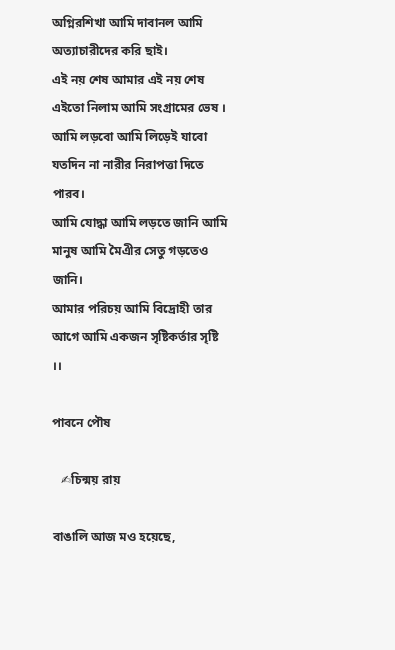অগ্নিরশিখা আমি দাবানল আমি অত্যাচারীদের করি ছাই।
এই নয় শেষ আমার এই নয় শেষ এইতো নিলাম আমি সংগ্রামের ভেষ ।
আমি লড়বো আমি লিড়েই যাবো যতদিন না নারীর নিরাপত্তা দিতে পারব।
আমি যোদ্ধা আমি লড়তে জানি আমি মানুষ আমি মৈএীর সেতু গড়তেও জানি।
আমার পরিচয় আমি বিদ্রোহী তার আগে আমি একজন সৃষ্টিকর্তার সৃষ্টি ।।

পাবনে পৌষ

   ✍চিন্ময় রায়

বাঙালি আজ মও হয়েছে,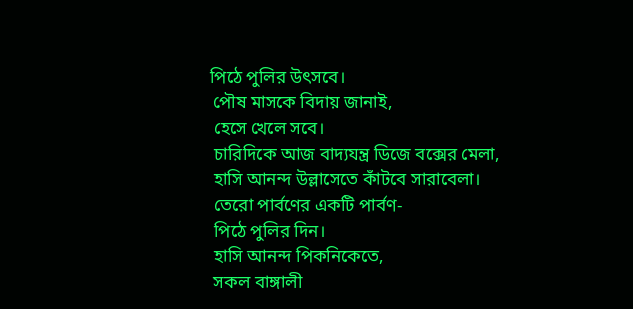পিঠে পুলির উৎসবে।
 পৌষ মাসকে বিদায় জানাই,
 হেসে খেলে সবে।
 চারিদিকে আজ বাদ্যযন্ত্র ডিজে বক্সের মেলা,
 হাসি আনন্দ উল্লাসেতে কাঁটবে সারাবেলা।
 তেরো পার্বণের একটি পার্বণ-
 পিঠে পুলির দিন।
 হাসি আনন্দ পিকনিকেতে,
 সকল বাঙ্গালী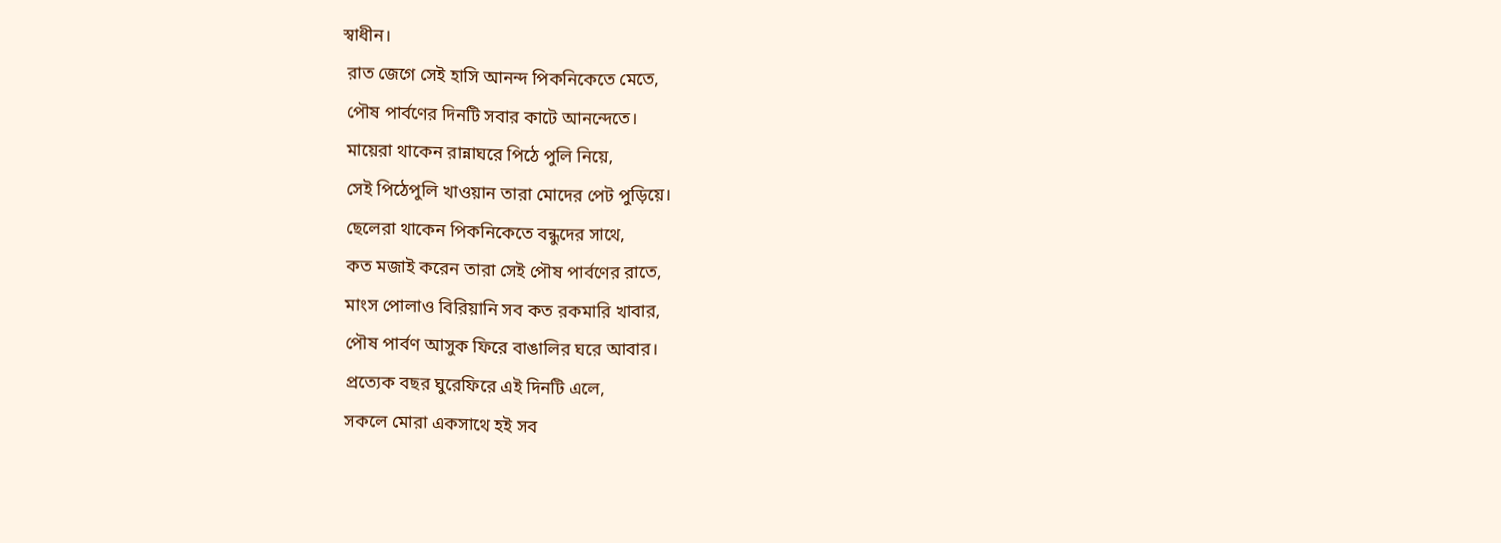স্বাধীন।
 রাত জেগে সেই হাসি আনন্দ পিকনিকেতে মেতে,
 পৌষ পার্বণের দিনটি সবার কাটে আনন্দেতে।
 মায়েরা থাকেন রান্নাঘরে পিঠে পুলি নিয়ে,
 সেই পিঠেপুলি খাওয়ান তারা মোদের পেট পুড়িয়ে।
 ছেলেরা থাকেন পিকনিকেতে বন্ধুদের সাথে,
 কত মজাই করেন তারা সেই পৌষ পার্বণের রাতে,
 মাংস পোলাও বিরিয়ানি সব কত রকমারি খাবার,
 পৌষ পার্বণ আসুক ফিরে বাঙালির ঘরে আবার।
 প্রত্যেক বছর ঘুরেফিরে এই দিনটি এলে,
 সকলে মোরা একসাথে হই সব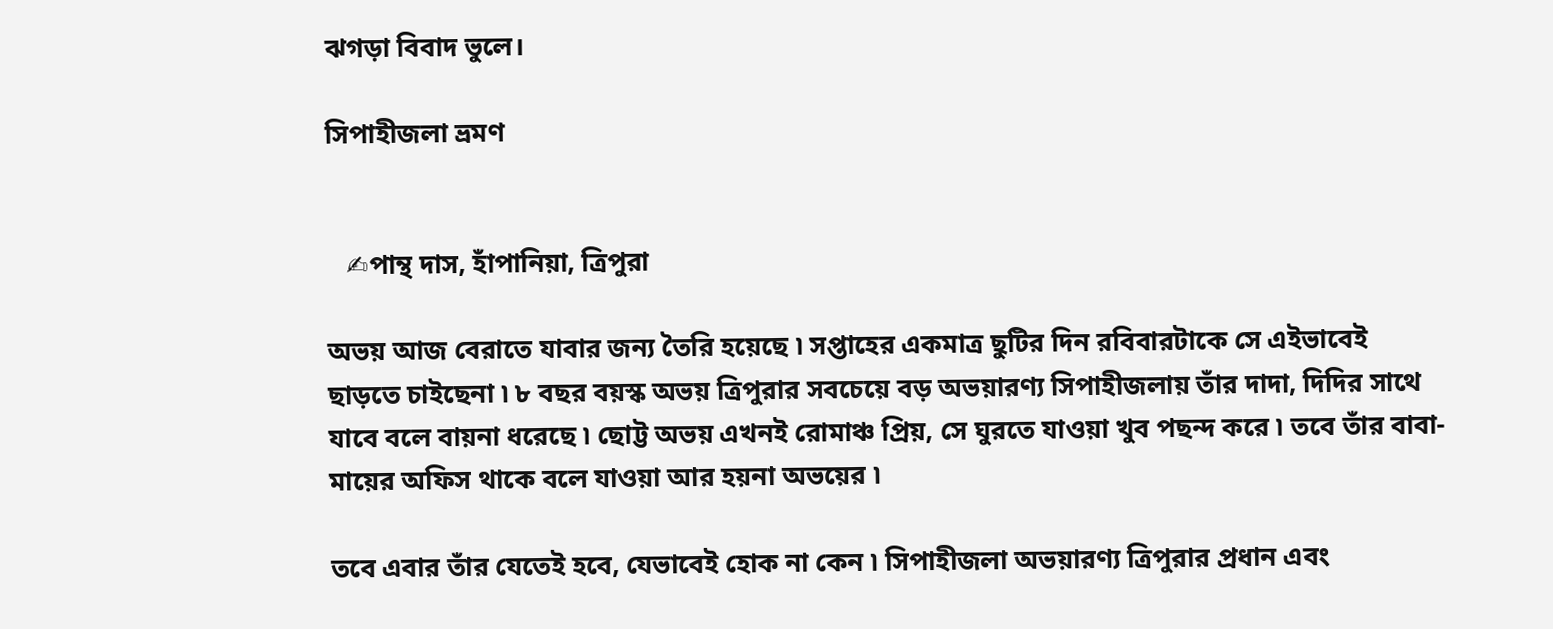ঝগড়া বিবাদ ভুলে।

সিপাহীজলা ভ্রমণ


   ✍পান্থ দাস, হাঁপানিয়া, ত্রিপুরা

অভয় আজ বেরাতে যাবার জন্য তৈরি হয়েছে ৷ সপ্তাহের একমাত্র ছুটির দিন রবিবারটাকে সে এইভাবেই ছাড়তে চাইছেনা ৷ ৮ বছর বয়স্ক অভয় ত্রিপুরার সবচেয়ে বড় অভয়ারণ্য সিপাহীজলায় তাঁর দাদা, দিদির সাথে যাবে বলে বায়না ধরেছে ৷ ছোট্ট অভয় এখনই রোমাঞ্চ প্রিয়, সে ঘুরতে যাওয়া খুব পছন্দ করে ৷ তবে তাঁর বাবা-মায়ের অফিস থাকে বলে যাওয়া আর হয়না অভয়ের ৷

তবে এবার তাঁর যেতেই হবে, যেভাবেই হোক না কেন ৷ সিপাহীজলা অভয়ারণ্য ত্রিপুরার প্রধান এবং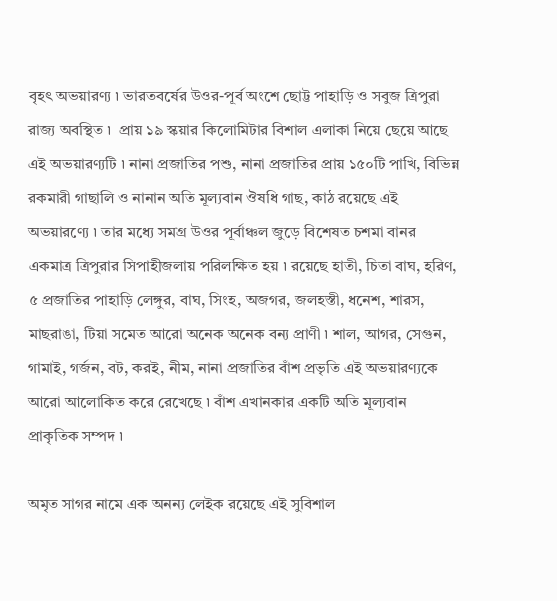বৃহৎ অভয়ারণ্য ৷ ভারতবর্ষের উওর-পূর্ব অংশে ছোট্ট পাহাড়ি ও সবুজ ত্রিপুরা রাজ্য অবস্থিত ৷  প্রায় ১৯ স্কয়ার কিলোমিটার বিশাল এলাকা নিয়ে ছেয়ে আছে এই অভয়ারণ্যটি ৷ নানা প্রজাতির পশু, নানা প্রজাতির প্রায় ১৫০টি পাখি, বিভিন্ন রকমারী গাছালি ও নানান অতি মূল্যবান ঔষধি গাছ, কাঠ রয়েছে এই অভয়ারণ্যে ৷ তার মধ্যে সমগ্র উওর পূর্বাঞ্চল জুড়ে বিশেষত চশমা বানর একমাত্র ত্রিপুরার সিপাহীজলায় পরিলক্ষিত হয় ৷ রয়েছে হাতী, চিতা বাঘ, হরিণ, ৫ প্রজাতির পাহাড়ি লেঙ্গুর, বাঘ, সিংহ, অজগর, জলহস্তী, ধনেশ, শারস, মাছরাঙা, টিয়া সমেত আরো অনেক অনেক বন্য প্রাণী ৷ শাল, আগর, সেগুন, গামাই, গর্জন, বট, করই, নীম, নানা প্রজাতির বাঁশ প্রভৃতি এই অভয়ারণ্যকে আরো আলোকিত করে রেখেছে ৷ বাঁশ এখানকার একটি অতি মূল্যবান প্রাকৃতিক সম্পদ ৷

অমৃত সাগর নামে এক অনন্য লেইক রয়েছে এই সুবিশাল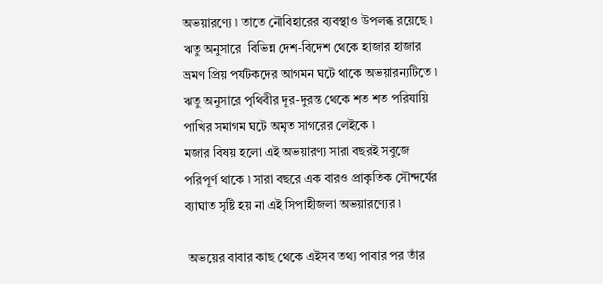অভয়ারণ্যে ৷ তাতে নৌবিহারের ব্যবস্থাও উপলব্ধ রয়েছে ৷ ঋতু অনুসারে  বিভিন্ন দেশ-বিদেশ থেকে হাজার হাজার ভ্রমণ প্রিয় পর্যটকদের আগমন ঘটে থাকে অভয়ারন্যটিতে ৷ ঋতু অনুসারে পৃথিবীর দূর-দুরন্ত থেকে শত শত পরিযায়ি পাখির সমাগম ঘটে অমৃত সাগরের লেইকে ৷
মজার বিষয় হলো এই অভয়ারণ্য সারা বছরই সবুজে পরিপূর্ণ থাকে ৷ সারা বছরে এক বারও প্রাকৃতিক সৌন্দর্যের ব্যাঘাত সৃষ্টি হয় না এই সিপাহীজলা অভয়ারণ্যের ৷

 অভয়ের বাবার কাছ থেকে এইসব তথ্য পাবার পর তাঁর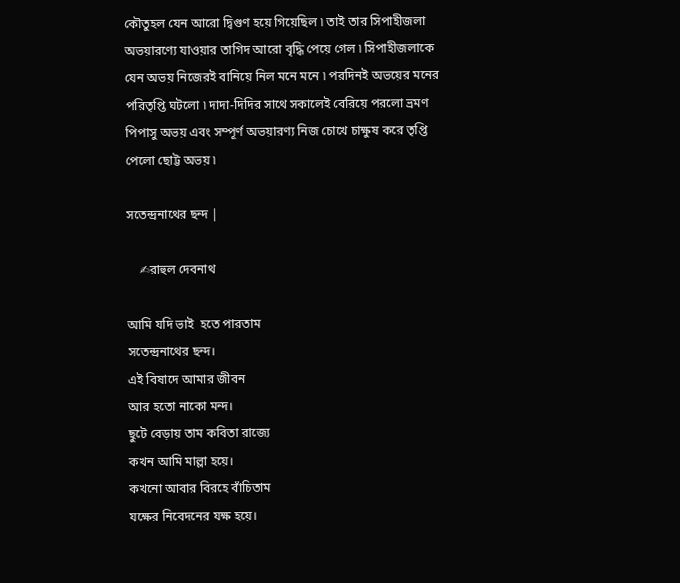কৌতুহল যেন আরো দ্বিগুণ হয়ে গিয়েছিল ৷ তাই তার সিপাহীজলা অভয়ারণ্যে যাওয়ার তাগিদ আরো বৃদ্ধি পেয়ে গেল ৷ সিপাহীজলাকে যেন অভয় নিজেরই বানিয়ে নিল মনে মনে ৷ পরদিনই অভয়ের মনের পরিতৃপ্তি ঘটলো ৷ দাদা-দিদির সাথে সকালেই বেরিয়ে পরলো ভ্রমণ পিপাসু অভয় এবং সম্পূর্ণ অভয়ারণ্য নিজ চোখে চাক্ষুষ করে তৃপ্তি পেলো ছোট্ট অভয় ৷

সতেন্দ্রনাথের ছন্দ |

    ✍রাহুল দেবনাথ

আমি যদি ভাই  হতে পারতাম
সতেন্দ্রনাথের ছন্দ।
এই বিষাদে আমার জীবন
আর হতো নাকো মন্দ।
ছুটে বেড়ায় তাম কবিতা রাজ্যে
কখন আমি মাল্লা হয়ে।
কখনো আবার বিরহে বাঁচিতাম
যক্ষের নিবেদনের যক্ষ হয়ে।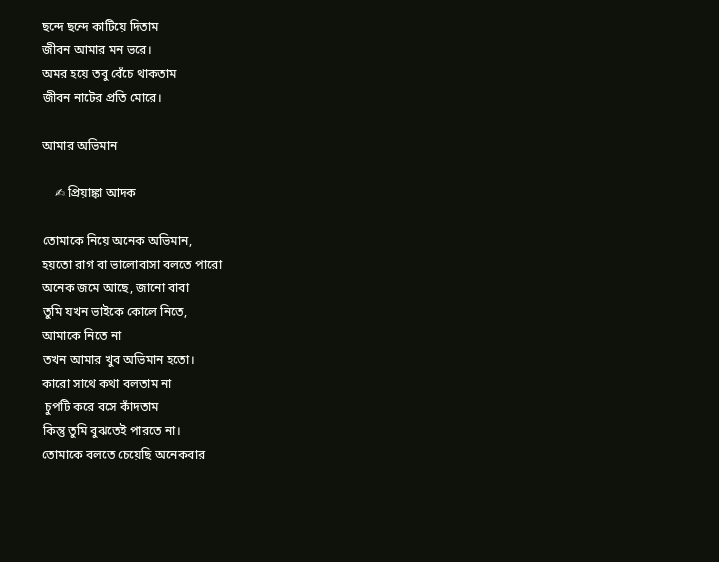ছন্দে ছন্দে কাটিয়ে দিতাম
জীবন আমার মন ভরে।
অমর হয়ে তবু বেঁচে থাকতাম
জীবন নাটের প্রতি মোরে।

আমার অভিমান

    ✍ প্রিয়াঙ্কা আদক

তোমাকে নিয়ে অনেক অভিমান,
হয়তো রাগ বা ভালোবাসা বলতে পারো
অনেক জমে আছে, জানো বাবা
তুমি যখন ভাইকে কোলে নিতে,
আমাকে নিতে না
তখন আমার খুব অভিমান হতো।
কারো সাথে কথা বলতাম না
 চুপটি করে বসে কাঁদতাম
কিন্তু তুমি বুঝতেই পারতে না।
তোমাকে বলতে চেয়েছি অনেকবার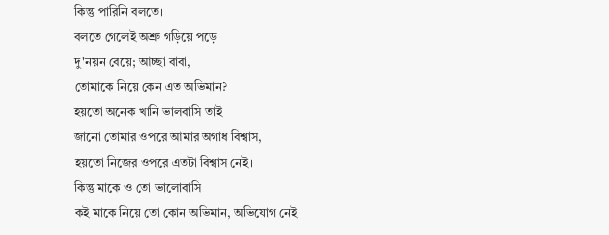কিন্তু পারিনি বলতে।
বলতে গেলেই অশ্রু গড়িয়ে পড়ে
দু'নয়ন বেয়ে; আচ্ছা বাবা,
তোমাকে নিয়ে কেন এত অভিমান?
হয়তো অনেক খানি ভালবাসি তাই
জানো তোমার ওপরে আমার অগাধ বিশ্বাস,
হয়তো নিজের ওপরে এতটা বিশ্বাস নেই।
কিন্তু মাকে ও তো ভালোবাসি
কই মাকে নিয়ে তো কোন অভিমান, অভিযোগ নেই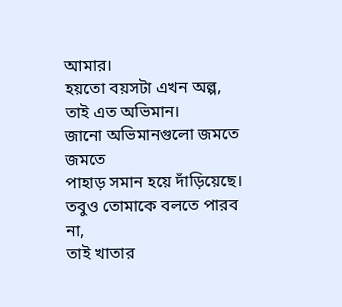আমার।
হয়তো বয়সটা এখন অল্প,
তাই এত অভিমান।
জানো অভিমানগুলো জমতে জমতে
পাহাড় সমান হয়ে দাঁড়িয়েছে।
তবুও তোমাকে বলতে পারব না,
তাই খাতার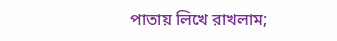পাতায় লিখে রাখলাম;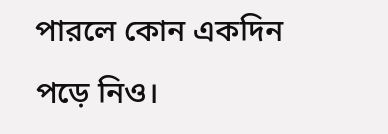পারলে কোন একদিন পড়ে নিও।